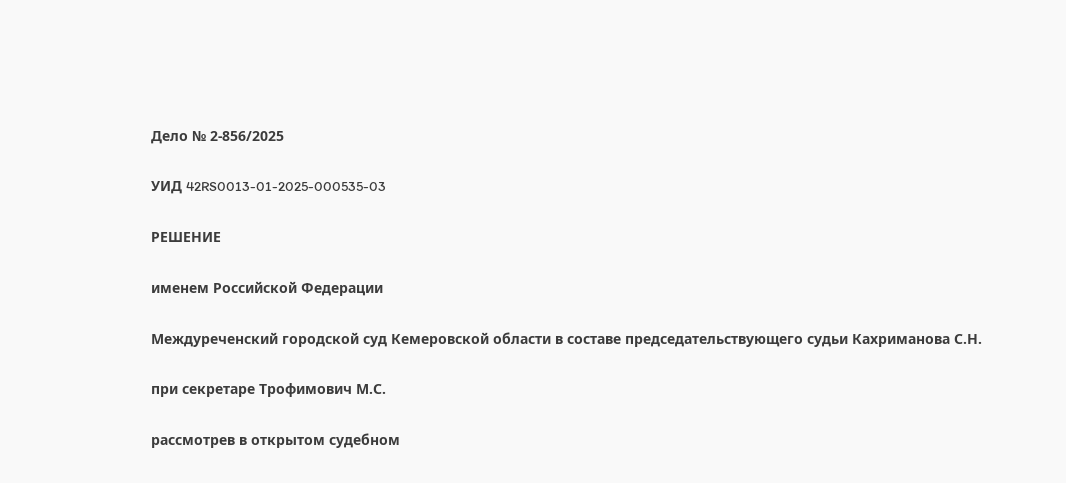Дело № 2-856/2025

УИД 42RS0013-01-2025-000535-03

РЕШЕНИЕ

именем Российской Федерации

Междуреченский городской суд Кемеровской области в составе председательствующего судьи Кахриманова С.Н.

при секретаре Трофимович М.С.

рассмотрев в открытом судебном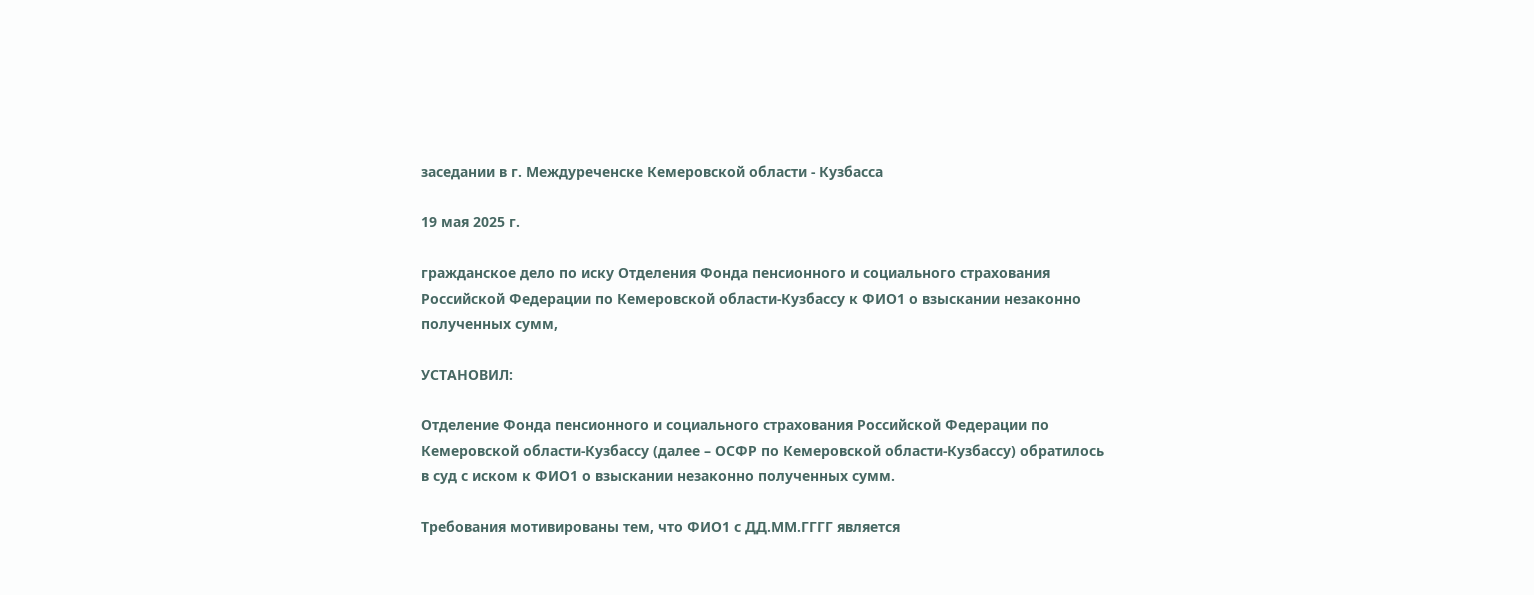заседании в г. Междуреченске Кемеровской области - Кузбасса

19 мая 2025 г.

гражданское дело по иску Отделения Фонда пенсионного и социального страхования Российской Федерации по Кемеровской области-Кузбассу к ФИО1 о взыскании незаконно полученных сумм,

УСТАНОВИЛ:

Отделение Фонда пенсионного и социального страхования Российской Федерации по Кемеровской области-Кузбассу (далее – ОСФР по Кемеровской области-Кузбассу) обратилось в суд с иском к ФИО1 о взыскании незаконно полученных сумм.

Требования мотивированы тем, что ФИО1 с ДД.ММ.ГГГГ является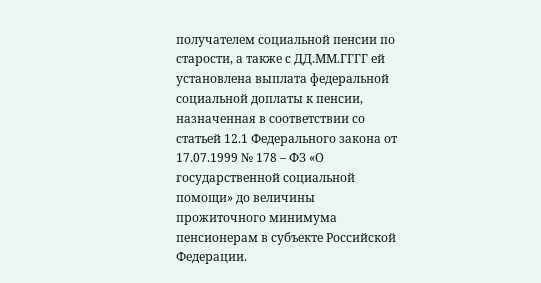получателем социальной пенсии по старости, а также с ДД.ММ.ГГГГ ей установлена выплата федеральной социальной доплаты к пенсии, назначенная в соответствии со статьей 12.1 Федерального закона от 17.07.1999 № 178 – ФЗ «О государственной социальной помощи» до величины прожиточного минимума пенсионерам в субъекте Российской Федерации.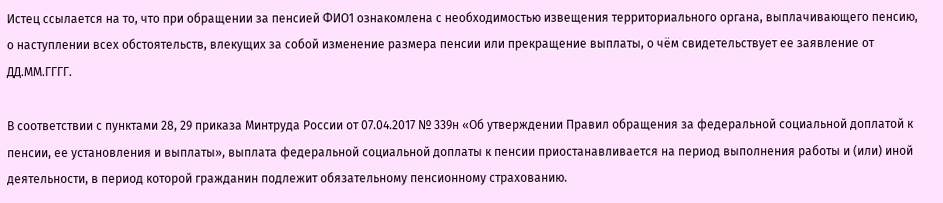Истец ссылается на то, что при обращении за пенсией ФИО1 ознакомлена с необходимостью извещения территориального органа, выплачивающего пенсию, о наступлении всех обстоятельств, влекущих за собой изменение размера пенсии или прекращение выплаты, о чём свидетельствует ее заявление от ДД.ММ.ГГГГ.

В соответствии с пунктами 28, 29 приказа Минтруда России от 07.04.2017 № 339н «Об утверждении Правил обращения за федеральной социальной доплатой к пенсии, ее установления и выплаты», выплата федеральной социальной доплаты к пенсии приостанавливается на период выполнения работы и (или) иной деятельности, в период которой гражданин подлежит обязательному пенсионному страхованию.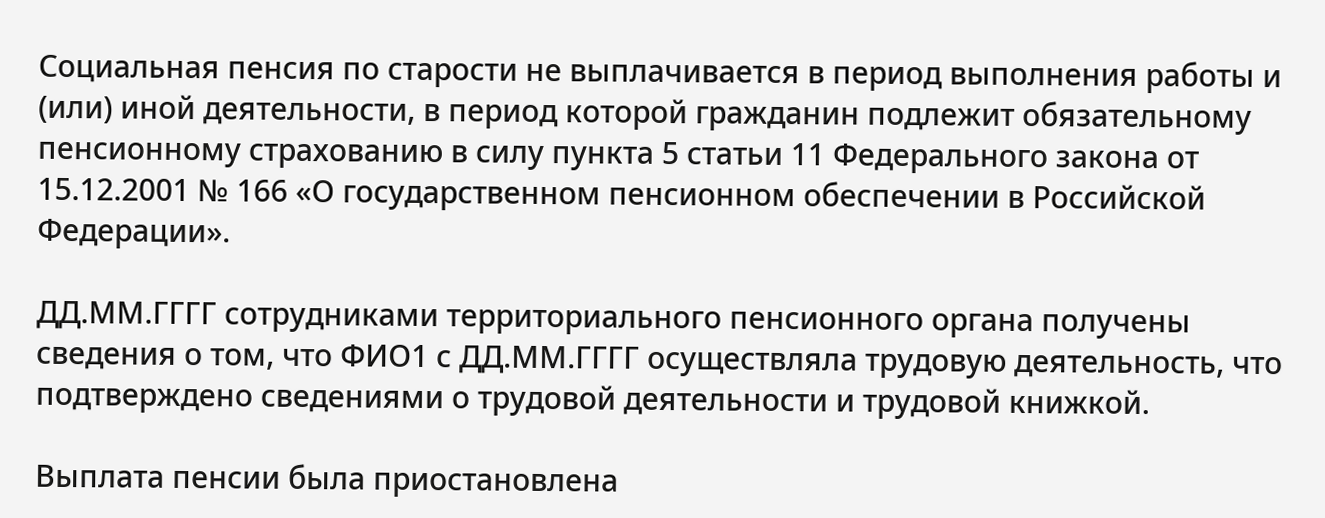Социальная пенсия по старости не выплачивается в период выполнения работы и (или) иной деятельности, в период которой гражданин подлежит обязательному пенсионному страхованию в силу пункта 5 статьи 11 Федерального закона от 15.12.2001 № 166 «О государственном пенсионном обеспечении в Российской Федерации».

ДД.ММ.ГГГГ сотрудниками территориального пенсионного органа получены сведения о том, что ФИО1 с ДД.ММ.ГГГГ осуществляла трудовую деятельность, что подтверждено сведениями о трудовой деятельности и трудовой книжкой.

Выплата пенсии была приостановлена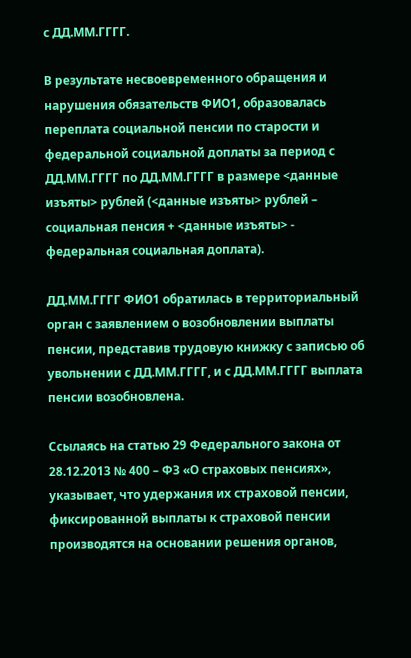с ДД.ММ.ГГГГ.

В результате несвоевременного обращения и нарушения обязательств ФИО1, образовалась переплата социальной пенсии по старости и федеральной социальной доплаты за период с ДД.ММ.ГГГГ по ДД.ММ.ГГГГ в размере <данные изъяты> рублей (<данные изъяты> рублей – социальная пенсия + <данные изъяты> - федеральная социальная доплата).

ДД.ММ.ГГГГ ФИО1 обратилась в территориальный орган с заявлением о возобновлении выплаты пенсии, представив трудовую книжку с записью об увольнении с ДД.ММ.ГГГГ, и с ДД.ММ.ГГГГ выплата пенсии возобновлена.

Ссылаясь на статью 29 Федерального закона от 28.12.2013 № 400 – ФЗ «О страховых пенсиях», указывает, что удержания их страховой пенсии, фиксированной выплаты к страховой пенсии производятся на основании решения органов,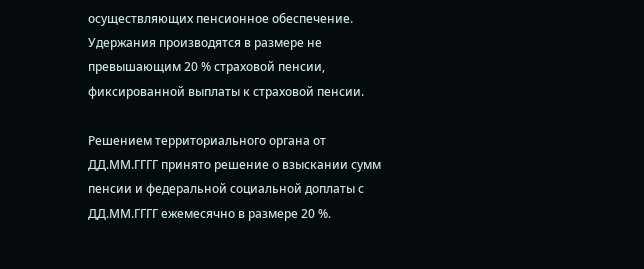осуществляющих пенсионное обеспечение. Удержания производятся в размере не превышающим 20 % страховой пенсии, фиксированной выплаты к страховой пенсии.

Решением территориального органа от ДД.ММ.ГГГГ принято решение о взыскании сумм пенсии и федеральной социальной доплаты с ДД.ММ.ГГГГ ежемесячно в размере 20 %.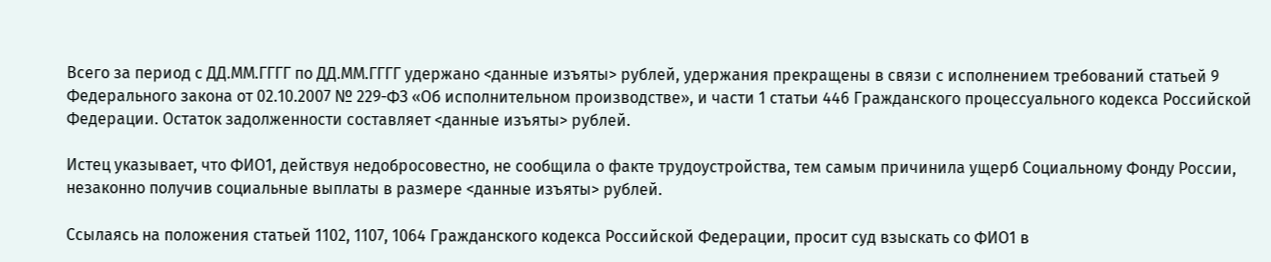Всего за период с ДД.ММ.ГГГГ по ДД.ММ.ГГГГ удержано <данные изъяты> рублей, удержания прекращены в связи с исполнением требований статьей 9 Федерального закона от 02.10.2007 № 229-ФЗ «Об исполнительном производстве», и части 1 статьи 446 Гражданского процессуального кодекса Российской Федерации. Остаток задолженности составляет <данные изъяты> рублей.

Истец указывает, что ФИО1, действуя недобросовестно, не сообщила о факте трудоустройства, тем самым причинила ущерб Социальному Фонду России, незаконно получив социальные выплаты в размере <данные изъяты> рублей.

Ссылаясь на положения статьей 1102, 1107, 1064 Гражданского кодекса Российской Федерации, просит суд взыскать со ФИО1 в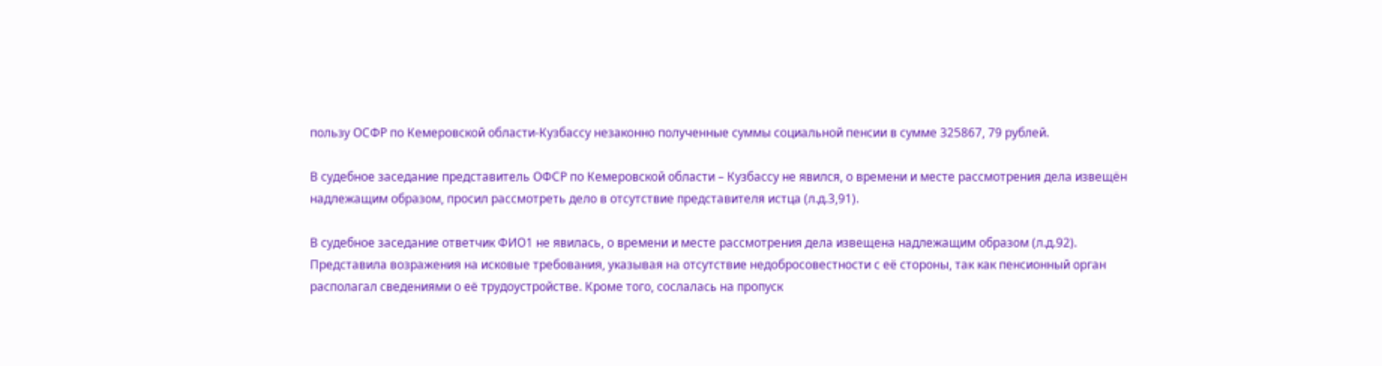пользу ОСФР по Кемеровской области-Кузбассу незаконно полученные суммы социальной пенсии в сумме 325867, 79 рублей.

В судебное заседание представитель ОФСР по Кемеровской области – Кузбассу не явился, о времени и месте рассмотрения дела извещён надлежащим образом, просил рассмотреть дело в отсутствие представителя истца (л.д.3,91).

В судебное заседание ответчик ФИО1 не явилась, о времени и месте рассмотрения дела извещена надлежащим образом (л.д.92). Представила возражения на исковые требования, указывая на отсутствие недобросовестности с её стороны, так как пенсионный орган располагал сведениями о её трудоустройстве. Кроме того, сослалась на пропуск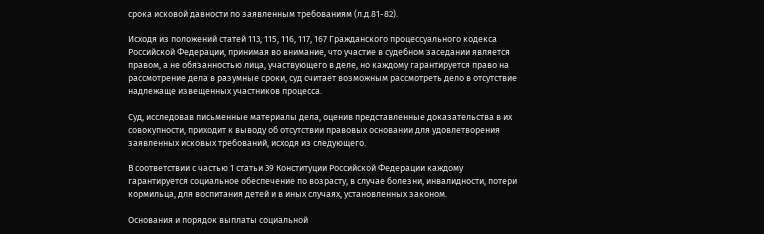срока исковой давности по заявленным требованиям (л.д.81-82).

Исходя из положений статей 113, 115, 116, 117, 167 Гражданского процессуального кодекса Российской Федерации, принимая во внимание, что участие в судебном заседании является правом, а не обязанностью лица, участвующего в деле, но каждому гарантируется право на рассмотрение дела в разумные сроки, суд считает возможным рассмотреть дело в отсутствие надлежаще извещенных участников процесса.

Суд, исследовав письменные материалы дела, оценив представленные доказательства в их совокупности, приходит к выводу об отсутствии правовых основании для удовлетворения заявленных исковых требований, исходя из следующего.

В соответствии с частью 1 статьи 39 Конституции Российской Федерации каждому гарантируется социальное обеспечение по возрасту, в случае болезни, инвалидности, потери кормильца, для воспитания детей и в иных случаях, установленных законом.

Основания и порядок выплаты социальной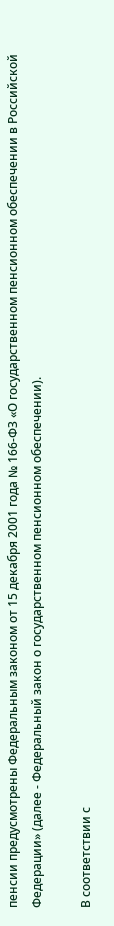пенсии предусмотрены Федеральным законом от 15 декабря 2001 года № 166-ФЗ «О государственном пенсионном обеспечении в Российской Федерации» (далее - Федеральный закон о государственном пенсионном обеспечении).

В соответствии с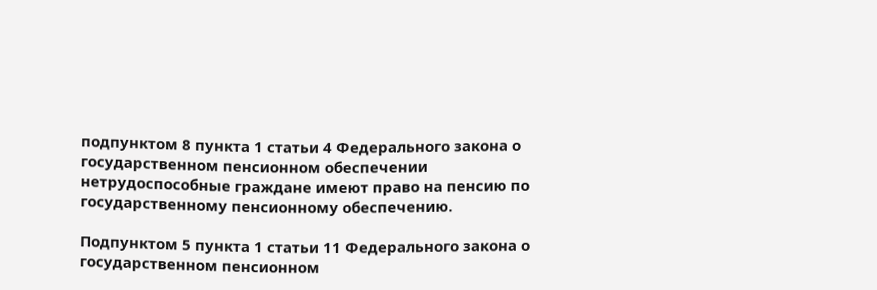подпунктом 8 пункта 1 статьи 4 Федерального закона о государственном пенсионном обеспечении нетрудоспособные граждане имеют право на пенсию по государственному пенсионному обеспечению.

Подпунктом 5 пункта 1 статьи 11 Федерального закона о государственном пенсионном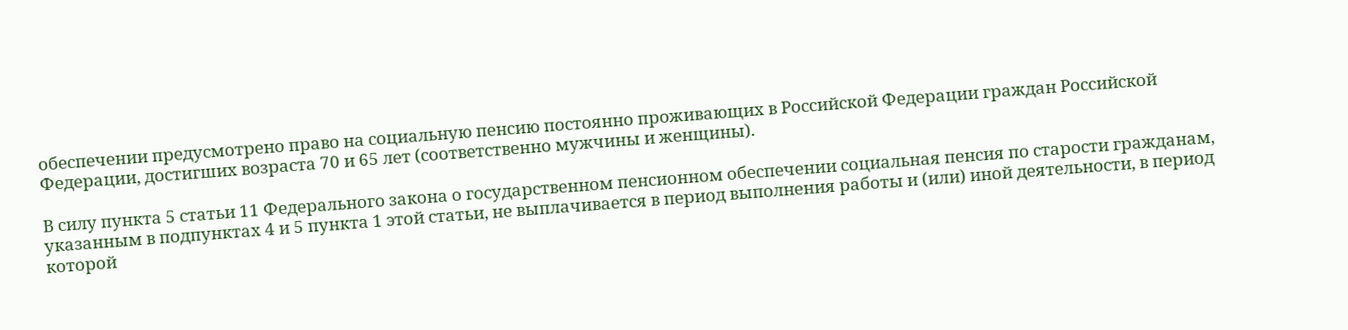обеспечении предусмотрено право на социальную пенсию постоянно проживающих в Российской Федерации граждан Российской Федерации, достигших возраста 70 и 65 лет (соответственно мужчины и женщины).

В силу пункта 5 статьи 11 Федерального закона о государственном пенсионном обеспечении социальная пенсия по старости гражданам, указанным в подпунктах 4 и 5 пункта 1 этой статьи, не выплачивается в период выполнения работы и (или) иной деятельности, в период которой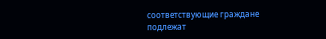соответствующие граждане подлежат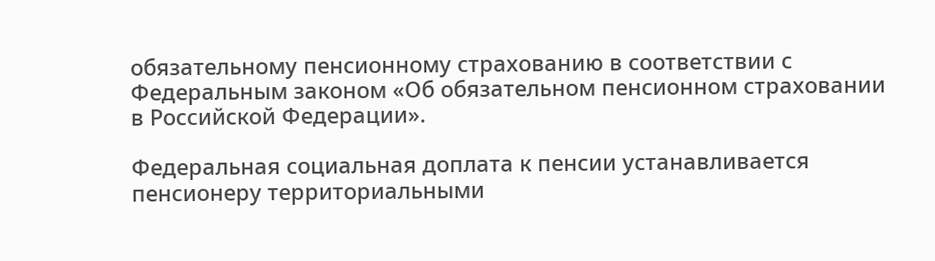обязательному пенсионному страхованию в соответствии с Федеральным законом «Об обязательном пенсионном страховании в Российской Федерации».

Федеральная социальная доплата к пенсии устанавливается пенсионеру территориальными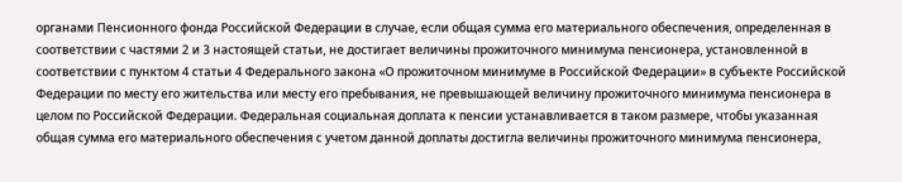органами Пенсионного фонда Российской Федерации в случае, если общая сумма его материального обеспечения, определенная в соответствии с частями 2 и 3 настоящей статьи, не достигает величины прожиточного минимума пенсионера, установленной в соответствии с пунктом 4 статьи 4 Федерального закона «О прожиточном минимуме в Российской Федерации» в субъекте Российской Федерации по месту его жительства или месту его пребывания, не превышающей величину прожиточного минимума пенсионера в целом по Российской Федерации. Федеральная социальная доплата к пенсии устанавливается в таком размере, чтобы указанная общая сумма его материального обеспечения с учетом данной доплаты достигла величины прожиточного минимума пенсионера,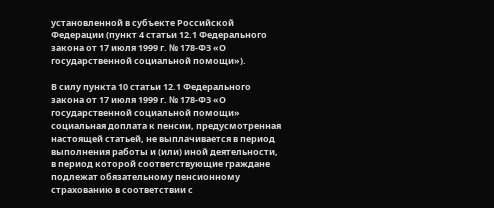установленной в субъекте Российской Федерации (пункт 4 статьи 12.1 Федерального закона от 17 июля 1999 г. № 178-ФЗ «О государственной социальной помощи»).

В силу пункта 10 статьи 12.1 Федерального закона от 17 июля 1999 г. № 178-ФЗ «О государственной социальной помощи» социальная доплата к пенсии, предусмотренная настоящей статьей, не выплачивается в период выполнения работы и (или) иной деятельности, в период которой соответствующие граждане подлежат обязательному пенсионному страхованию в соответствии с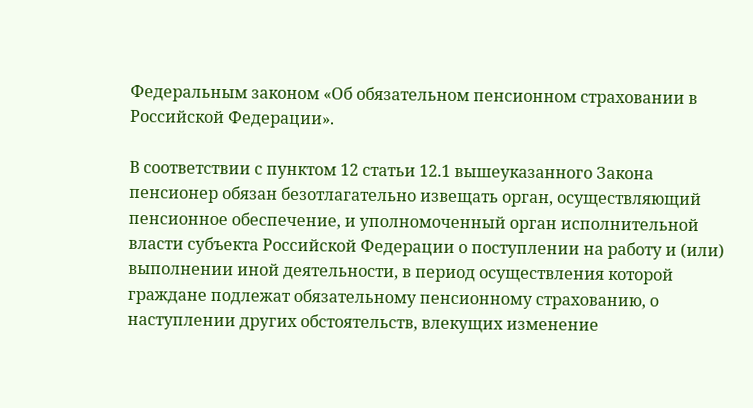Федеральным законом «Об обязательном пенсионном страховании в Российской Федерации».

В соответствии с пунктом 12 статьи 12.1 вышеуказанного Закона пенсионер обязан безотлагательно извещать орган, осуществляющий пенсионное обеспечение, и уполномоченный орган исполнительной власти субъекта Российской Федерации о поступлении на работу и (или) выполнении иной деятельности, в период осуществления которой граждане подлежат обязательному пенсионному страхованию, о наступлении других обстоятельств, влекущих изменение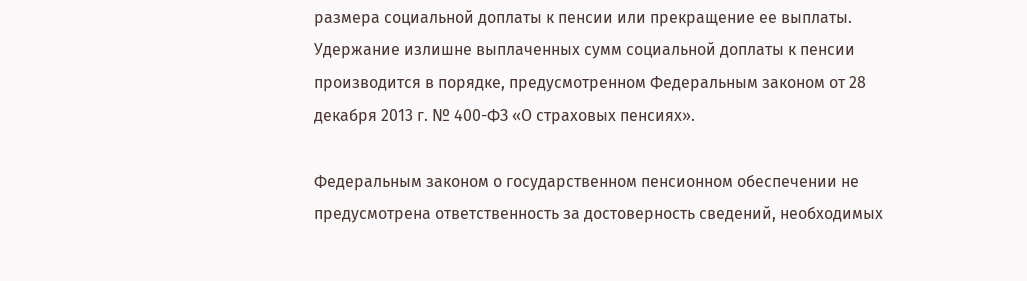размера социальной доплаты к пенсии или прекращение ее выплаты. Удержание излишне выплаченных сумм социальной доплаты к пенсии производится в порядке, предусмотренном Федеральным законом от 28 декабря 2013 г. № 400-ФЗ «О страховых пенсиях».

Федеральным законом о государственном пенсионном обеспечении не предусмотрена ответственность за достоверность сведений, необходимых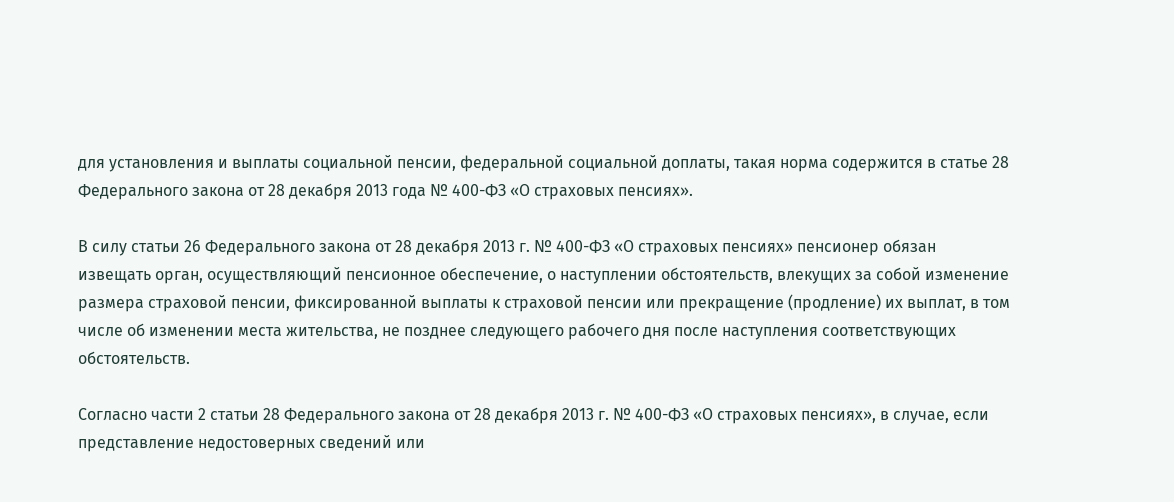для установления и выплаты социальной пенсии, федеральной социальной доплаты, такая норма содержится в статье 28 Федерального закона от 28 декабря 2013 года № 400-ФЗ «О страховых пенсиях».

В силу статьи 26 Федерального закона от 28 декабря 2013 г. № 400-ФЗ «О страховых пенсиях» пенсионер обязан извещать орган, осуществляющий пенсионное обеспечение, о наступлении обстоятельств, влекущих за собой изменение размера страховой пенсии, фиксированной выплаты к страховой пенсии или прекращение (продление) их выплат, в том числе об изменении места жительства, не позднее следующего рабочего дня после наступления соответствующих обстоятельств.

Согласно части 2 статьи 28 Федерального закона от 28 декабря 2013 г. № 400-ФЗ «О страховых пенсиях», в случае, если представление недостоверных сведений или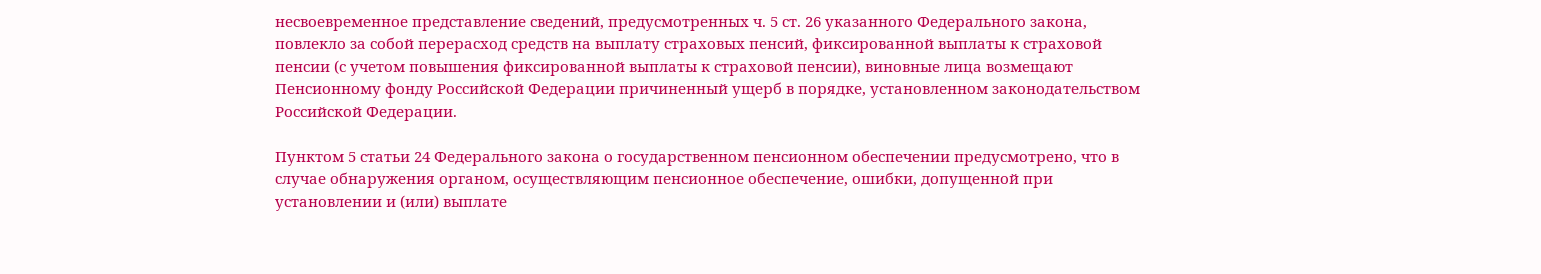несвоевременное представление сведений, предусмотренных ч. 5 ст. 26 указанного Федерального закона, повлекло за собой перерасход средств на выплату страховых пенсий, фиксированной выплаты к страховой пенсии (с учетом повышения фиксированной выплаты к страховой пенсии), виновные лица возмещают Пенсионному фонду Российской Федерации причиненный ущерб в порядке, установленном законодательством Российской Федерации.

Пунктом 5 статьи 24 Федерального закона о государственном пенсионном обеспечении предусмотрено, что в случае обнаружения органом, осуществляющим пенсионное обеспечение, ошибки, допущенной при установлении и (или) выплате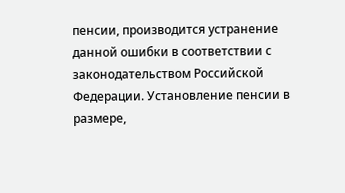пенсии, производится устранение данной ошибки в соответствии с законодательством Российской Федерации. Установление пенсии в размере,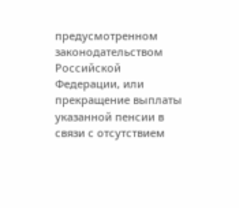предусмотренном законодательством Российской Федерации, или прекращение выплаты указанной пенсии в связи с отсутствием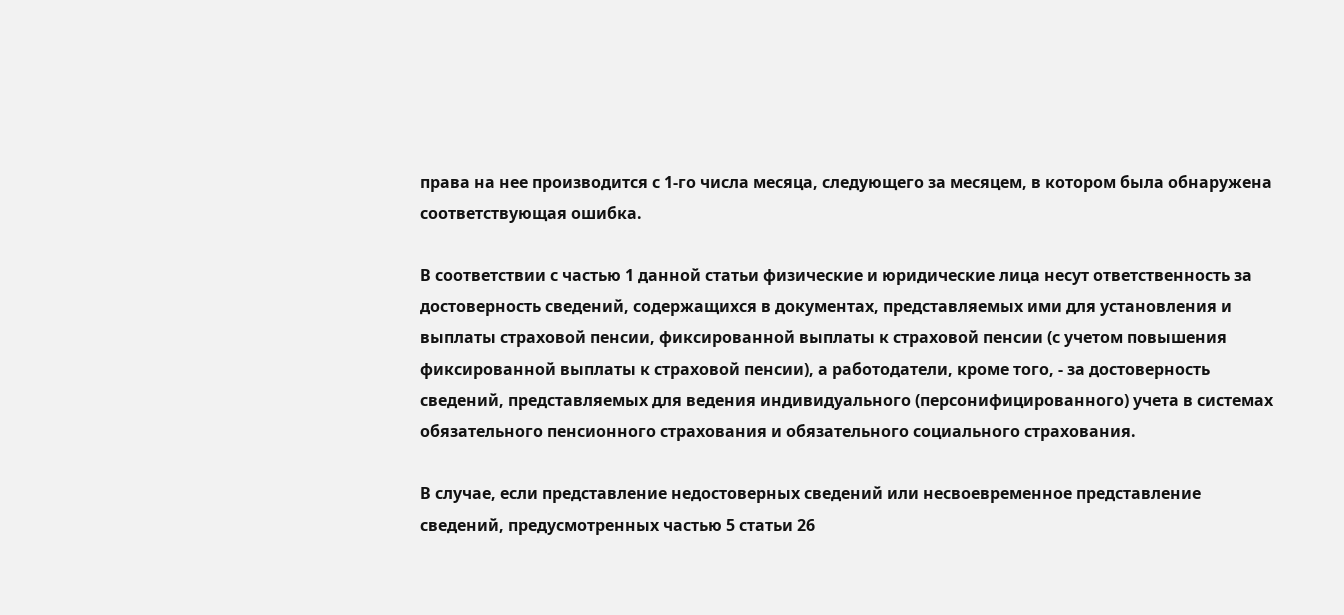права на нее производится с 1-го числа месяца, следующего за месяцем, в котором была обнаружена соответствующая ошибка.

В соответствии с частью 1 данной статьи физические и юридические лица несут ответственность за достоверность сведений, содержащихся в документах, представляемых ими для установления и выплаты страховой пенсии, фиксированной выплаты к страховой пенсии (с учетом повышения фиксированной выплаты к страховой пенсии), а работодатели, кроме того, - за достоверность сведений, представляемых для ведения индивидуального (персонифицированного) учета в системах обязательного пенсионного страхования и обязательного социального страхования.

В случае, если представление недостоверных сведений или несвоевременное представление сведений, предусмотренных частью 5 статьи 26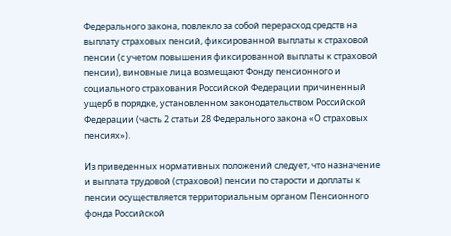Федерального закона, повлекло за собой перерасход средств на выплату страховых пенсий, фиксированной выплаты к страховой пенсии (с учетом повышения фиксированной выплаты к страховой пенсии), виновные лица возмещают Фонду пенсионного и социального страхования Российской Федерации причиненный ущерб в порядке, установленном законодательством Российской Федерации (часть 2 статьи 28 Федерального закона «О страховых пенсиях»).

Из приведенных нормативных положений следует, что назначение и выплата трудовой (страховой) пенсии по старости и доплаты к пенсии осуществляется территориальным органом Пенсионного фонда Российской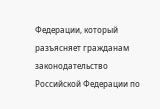Федерации, который разъясняет гражданам законодательство Российской Федерации по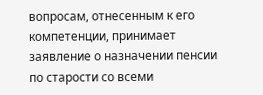вопросам, отнесенным к его компетенции, принимает заявление о назначении пенсии по старости со всеми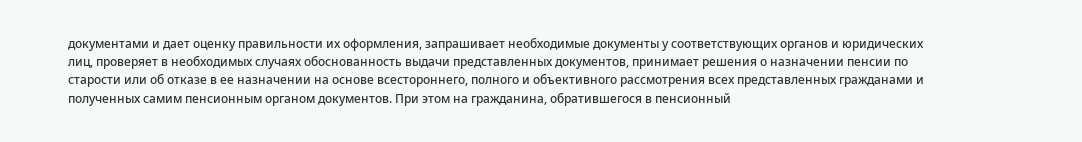документами и дает оценку правильности их оформления, запрашивает необходимые документы у соответствующих органов и юридических лиц, проверяет в необходимых случаях обоснованность выдачи представленных документов, принимает решения о назначении пенсии по старости или об отказе в ее назначении на основе всестороннего, полного и объективного рассмотрения всех представленных гражданами и полученных самим пенсионным органом документов. При этом на гражданина, обратившегося в пенсионный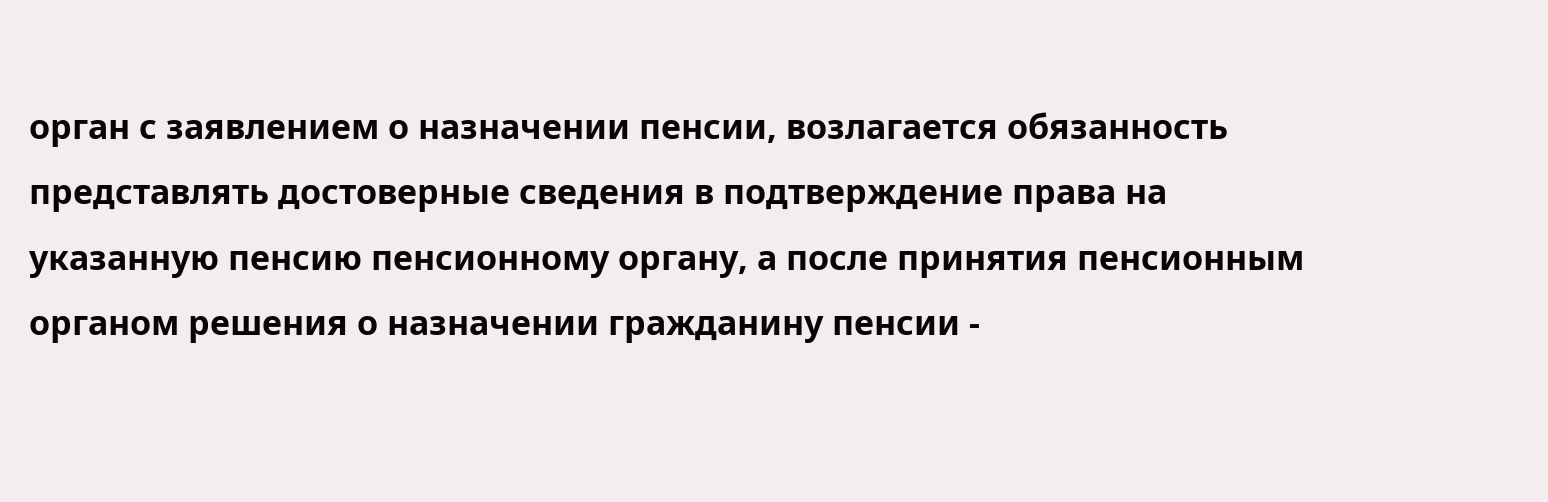орган с заявлением о назначении пенсии, возлагается обязанность представлять достоверные сведения в подтверждение права на указанную пенсию пенсионному органу, а после принятия пенсионным органом решения о назначении гражданину пенсии -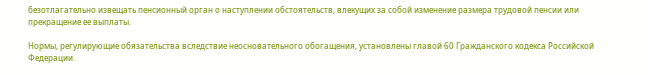безотлагательно извещать пенсионный орган о наступлении обстоятельств, влекущих за собой изменение размера трудовой пенсии или прекращение ее выплаты.

Нормы, регулирующие обязательства вследствие неосновательного обогащения, установлены главой 60 Гражданского кодекса Российской Федерации.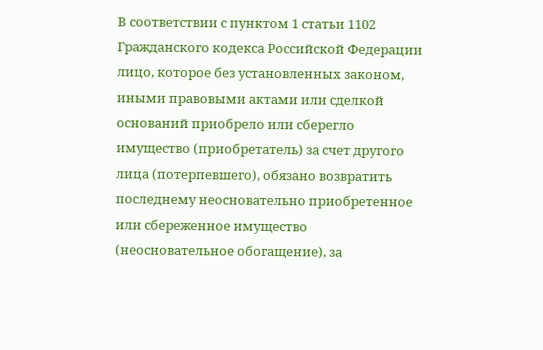В соответствии с пунктом 1 статьи 1102 Гражданского кодекса Российской Федерации лицо, которое без установленных законом, иными правовыми актами или сделкой оснований приобрело или сберегло имущество (приобретатель) за счет другого лица (потерпевшего), обязано возвратить последнему неосновательно приобретенное или сбереженное имущество (неосновательное обогащение), за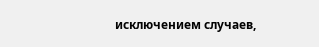исключением случаев,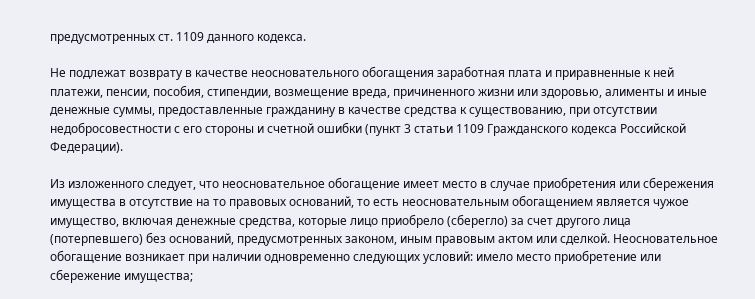предусмотренных ст. 1109 данного кодекса.

Не подлежат возврату в качестве неосновательного обогащения заработная плата и приравненные к ней платежи, пенсии, пособия, стипендии, возмещение вреда, причиненного жизни или здоровью, алименты и иные денежные суммы, предоставленные гражданину в качестве средства к существованию, при отсутствии недобросовестности с его стороны и счетной ошибки (пункт 3 статьи 1109 Гражданского кодекса Российской Федерации).

Из изложенного следует, что неосновательное обогащение имеет место в случае приобретения или сбережения имущества в отсутствие на то правовых оснований, то есть неосновательным обогащением является чужое имущество, включая денежные средства, которые лицо приобрело (сберегло) за счет другого лица (потерпевшего) без оснований, предусмотренных законом, иным правовым актом или сделкой. Неосновательное обогащение возникает при наличии одновременно следующих условий: имело место приобретение или сбережение имущества;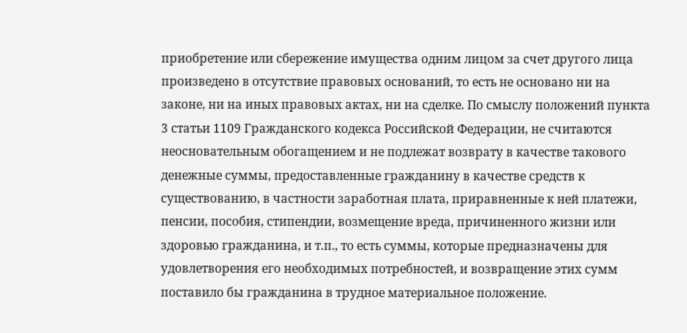приобретение или сбережение имущества одним лицом за счет другого лица произведено в отсутствие правовых оснований, то есть не основано ни на законе, ни на иных правовых актах, ни на сделке. По смыслу положений пункта 3 статьи 1109 Гражданского кодекса Российской Федерации, не считаются неосновательным обогащением и не подлежат возврату в качестве такового денежные суммы, предоставленные гражданину в качестве средств к существованию, в частности заработная плата, приравненные к ней платежи, пенсии, пособия, стипендии, возмещение вреда, причиненного жизни или здоровью гражданина, и т.п., то есть суммы, которые предназначены для удовлетворения его необходимых потребностей, и возвращение этих сумм поставило бы гражданина в трудное материальное положение.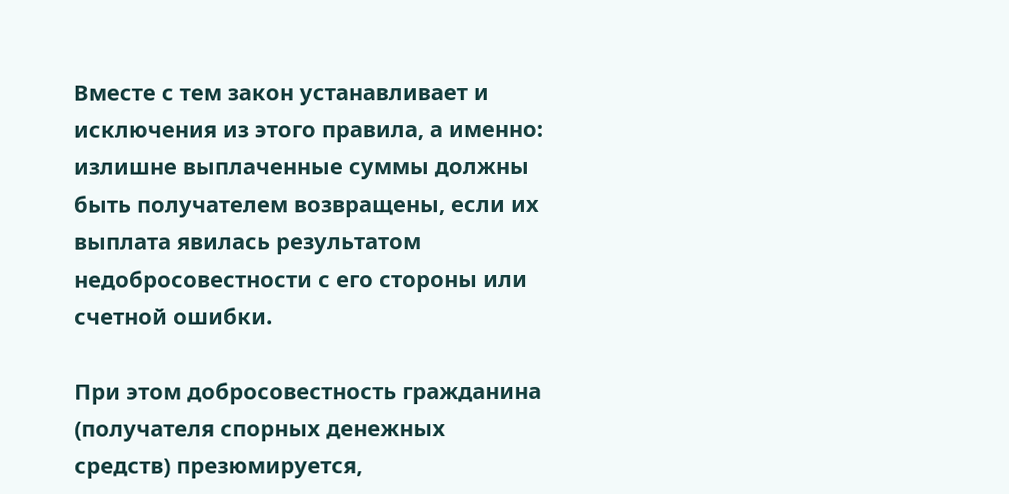Вместе с тем закон устанавливает и исключения из этого правила, а именно: излишне выплаченные суммы должны быть получателем возвращены, если их выплата явилась результатом недобросовестности с его стороны или счетной ошибки.

При этом добросовестность гражданина (получателя спорных денежных средств) презюмируется,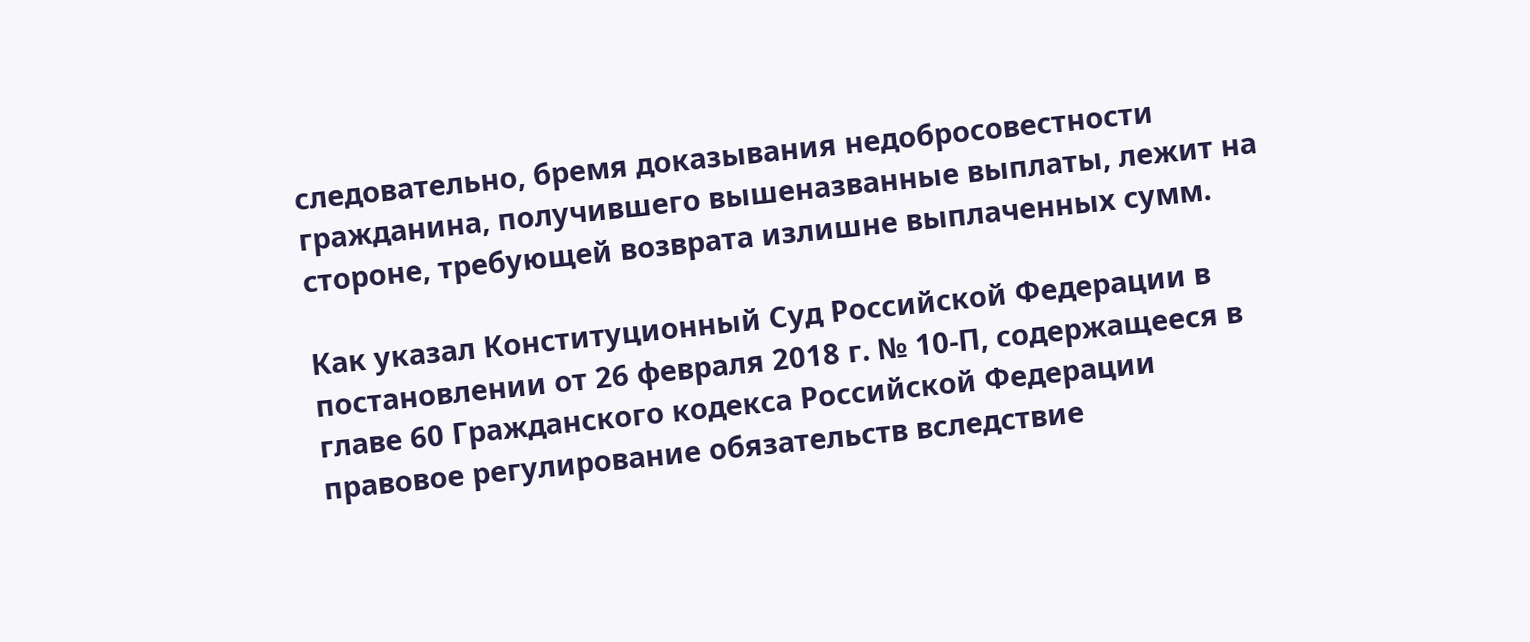следовательно, бремя доказывания недобросовестности гражданина, получившего вышеназванные выплаты, лежит на стороне, требующей возврата излишне выплаченных сумм.

Как указал Конституционный Суд Российской Федерации в постановлении от 26 февраля 2018 г. № 10-П, содержащееся в главе 60 Гражданского кодекса Российской Федерации правовое регулирование обязательств вследствие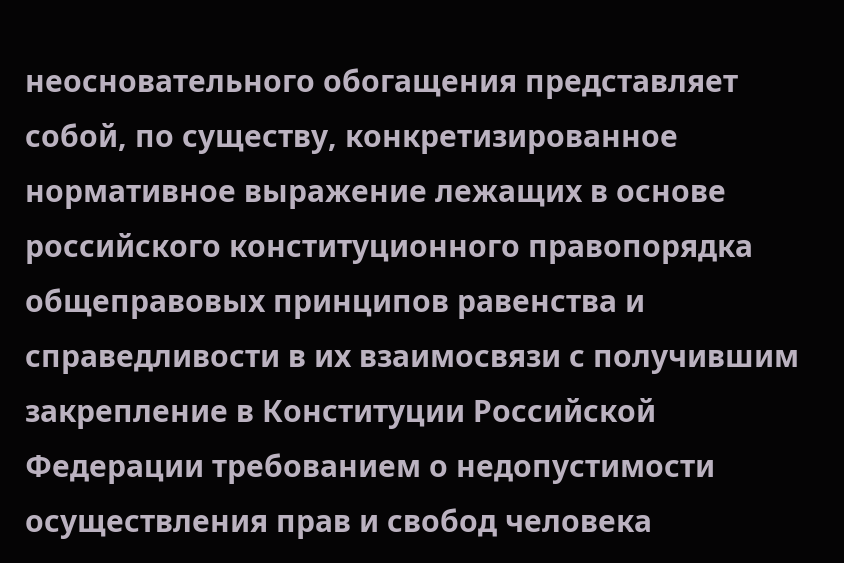неосновательного обогащения представляет собой, по существу, конкретизированное нормативное выражение лежащих в основе российского конституционного правопорядка общеправовых принципов равенства и справедливости в их взаимосвязи с получившим закрепление в Конституции Российской Федерации требованием о недопустимости осуществления прав и свобод человека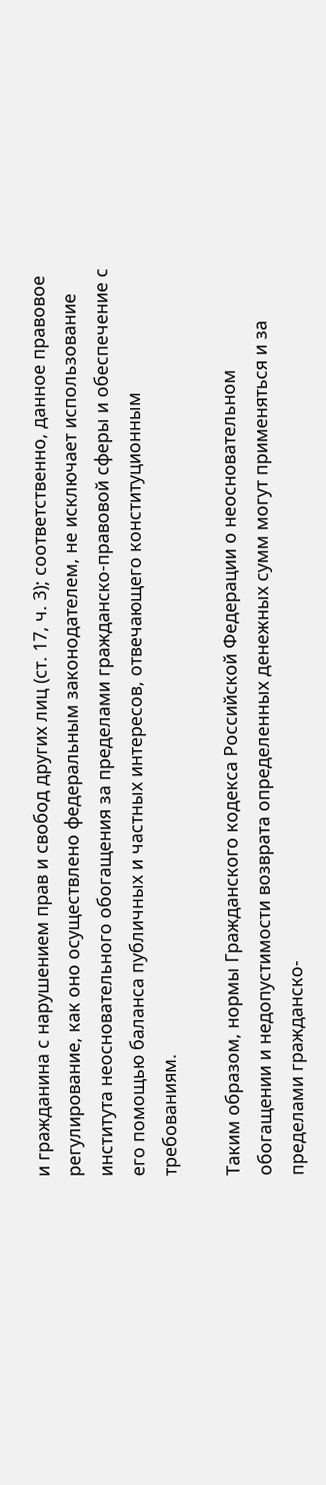и гражданина с нарушением прав и свобод других лиц (ст. 17, ч. 3); соответственно, данное правовое регулирование, как оно осуществлено федеральным законодателем, не исключает использование института неосновательного обогащения за пределами гражданско-правовой сферы и обеспечение с его помощью баланса публичных и частных интересов, отвечающего конституционным требованиям.

Таким образом, нормы Гражданского кодекса Российской Федерации о неосновательном обогащении и недопустимости возврата определенных денежных сумм могут применяться и за пределами гражданско-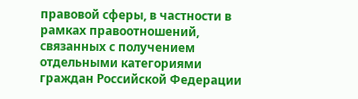правовой сферы, в частности в рамках правоотношений, связанных с получением отдельными категориями граждан Российской Федерации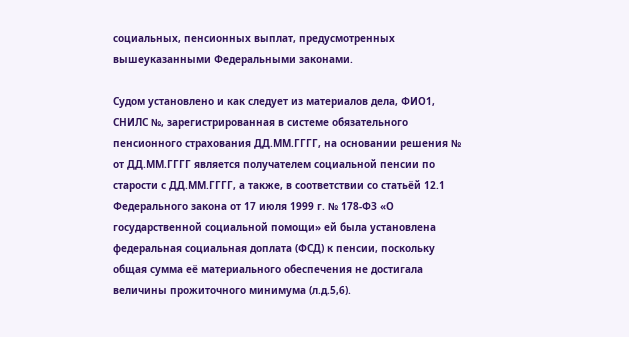социальных, пенсионных выплат, предусмотренных вышеуказанными Федеральными законами.

Судом установлено и как следует из материалов дела, ФИО1, СНИЛС №, зарегистрированная в системе обязательного пенсионного страхования ДД.ММ.ГГГГ, на основании решения № от ДД.ММ.ГГГГ является получателем социальной пенсии по старости с ДД.ММ.ГГГГ, а также, в соответствии со статьёй 12.1 Федерального закона от 17 июля 1999 г. № 178-ФЗ «О государственной социальной помощи» ей была установлена федеральная социальная доплата (ФСД) к пенсии, поскольку общая сумма её материального обеспечения не достигала величины прожиточного минимума (л.д.5,6).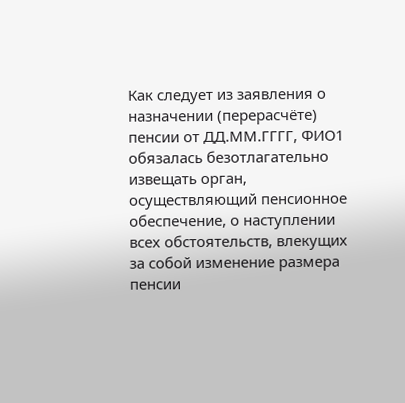Как следует из заявления о назначении (перерасчёте) пенсии от ДД.ММ.ГГГГ, ФИО1 обязалась безотлагательно извещать орган, осуществляющий пенсионное обеспечение, о наступлении всех обстоятельств, влекущих за собой изменение размера пенсии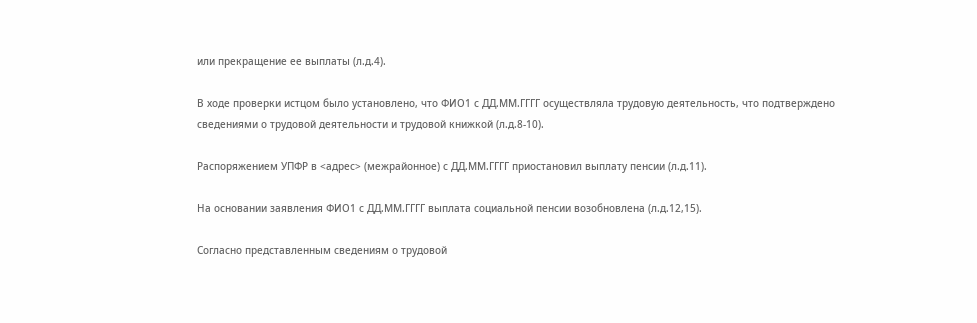или прекращение ее выплаты (л.д.4).

В ходе проверки истцом было установлено, что ФИО1 с ДД.ММ.ГГГГ осуществляла трудовую деятельность, что подтверждено сведениями о трудовой деятельности и трудовой книжкой (л.д.8-10).

Распоряжением УПФР в <адрес> (межрайонное) с ДД.ММ.ГГГГ приостановил выплату пенсии (л.д.11).

На основании заявления ФИО1 с ДД.ММ.ГГГГ выплата социальной пенсии возобновлена (л.д.12,15).

Согласно представленным сведениям о трудовой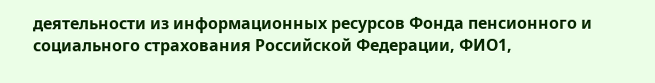деятельности из информационных ресурсов Фонда пенсионного и социального страхования Российской Федерации, ФИО1,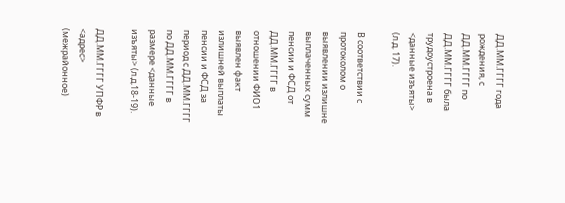ДД.ММ.ГГГГ года рождения, с ДД.ММ.ГГГГ по ДД.ММ.ГГГГ была трудоустроена в <данные изъяты> (л.д. 17).

В соответствии с протоколом о выявлении излишне выплаченных сумм пенсии и ФСД от ДД.ММ.ГГГГ в отношении ФИО1 выявлен факт излишней выплаты пенсии и ФСД за период с ДД.ММ.ГГГГ по ДД.ММ.ГГГГ в размере <данные изъяты> (л.д.18-19).

ДД.ММ.ГГГГ УПФР в <адрес> (межрайонное)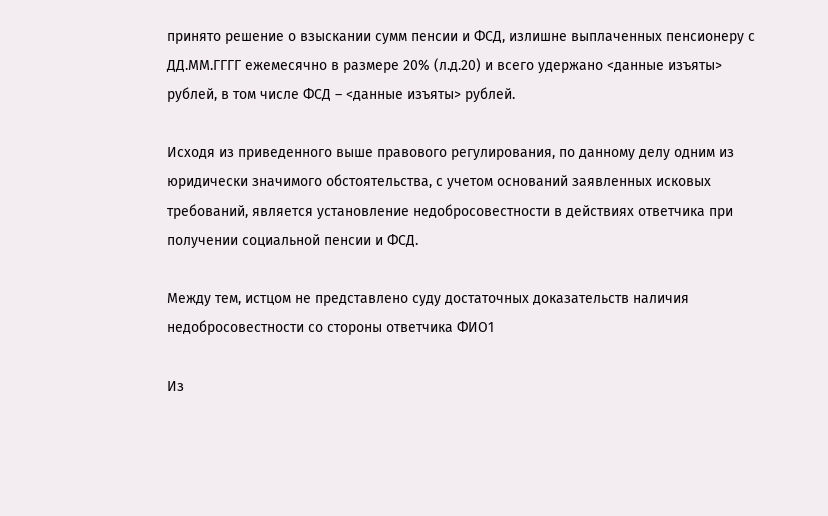принято решение о взыскании сумм пенсии и ФСД, излишне выплаченных пенсионеру с ДД.ММ.ГГГГ ежемесячно в размере 20% (л.д.20) и всего удержано <данные изъяты> рублей, в том числе ФСД – <данные изъяты> рублей.

Исходя из приведенного выше правового регулирования, по данному делу одним из юридически значимого обстоятельства, с учетом оснований заявленных исковых требований, является установление недобросовестности в действиях ответчика при получении социальной пенсии и ФСД.

Между тем, истцом не представлено суду достаточных доказательств наличия недобросовестности со стороны ответчика ФИО1

Из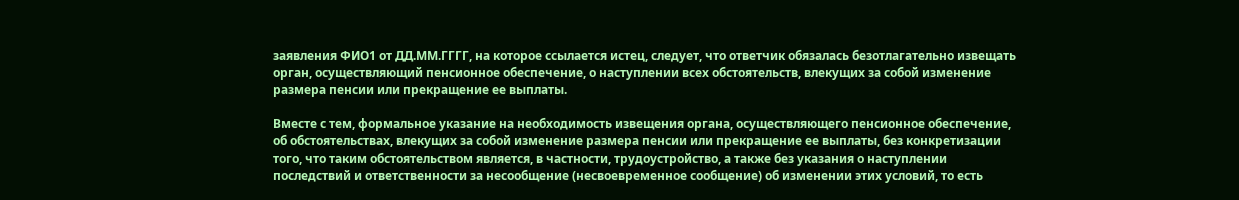заявления ФИО1 от ДД.ММ.ГГГГ, на которое ссылается истец, следует, что ответчик обязалась безотлагательно извещать орган, осуществляющий пенсионное обеспечение, о наступлении всех обстоятельств, влекущих за собой изменение размера пенсии или прекращение ее выплаты.

Вместе с тем, формальное указание на необходимость извещения органа, осуществляющего пенсионное обеспечение, об обстоятельствах, влекущих за собой изменение размера пенсии или прекращение ее выплаты, без конкретизации того, что таким обстоятельством является, в частности, трудоустройство, а также без указания о наступлении последствий и ответственности за несообщение (несвоевременное сообщение) об изменении этих условий, то есть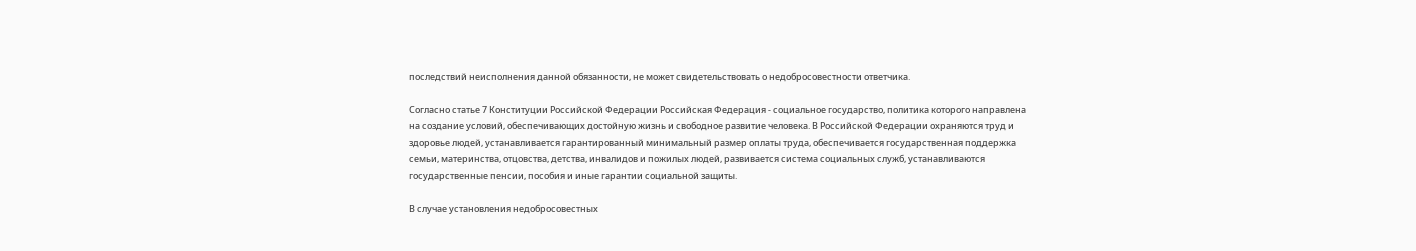последствий неисполнения данной обязанности, не может свидетельствовать о недобросовестности ответчика.

Согласно статье 7 Конституции Российской Федерации Российская Федерация - социальное государство, политика которого направлена на создание условий, обеспечивающих достойную жизнь и свободное развитие человека. В Российской Федерации охраняются труд и здоровье людей, устанавливается гарантированный минимальный размер оплаты труда, обеспечивается государственная поддержка семьи, материнства, отцовства, детства, инвалидов и пожилых людей, развивается система социальных служб, устанавливаются государственные пенсии, пособия и иные гарантии социальной защиты.

В случае установления недобросовестных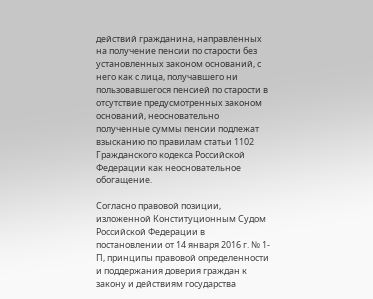действий гражданина, направленных на получение пенсии по старости без установленных законом оснований, с него как с лица, получавшего ни пользовавшегося пенсией по старости в отсутствие предусмотренных законом оснований, неосновательно полученные суммы пенсии подлежат взысканию по правилам статьи 1102 Гражданского кодекса Российской Федерации как неосновательное обогащение.

Согласно правовой позиции, изложенной Конституционным Судом Российской Федерации в постановлении от 14 января 2016 г. № 1-П, принципы правовой определенности и поддержания доверия граждан к закону и действиям государства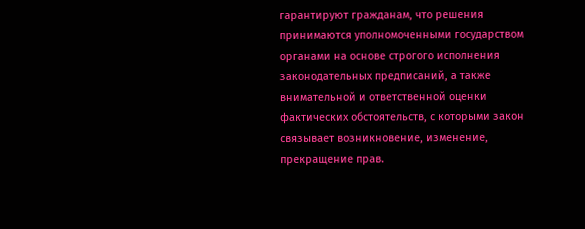гарантируют гражданам, что решения принимаются уполномоченными государством органами на основе строгого исполнения законодательных предписаний, а также внимательной и ответственной оценки фактических обстоятельств, с которыми закон связывает возникновение, изменение, прекращение прав.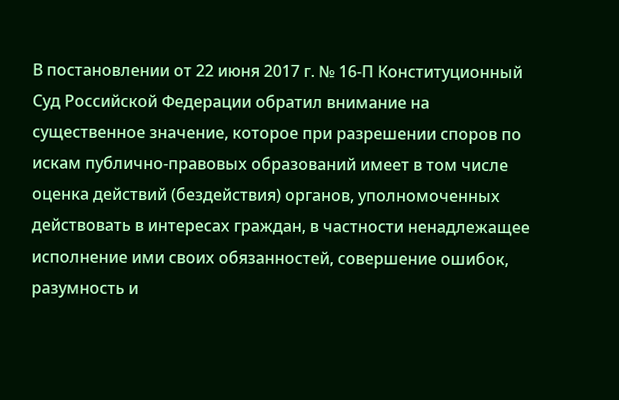В постановлении от 22 июня 2017 г. № 16-П Конституционный Суд Российской Федерации обратил внимание на существенное значение, которое при разрешении споров по искам публично-правовых образований имеет в том числе оценка действий (бездействия) органов, уполномоченных действовать в интересах граждан, в частности ненадлежащее исполнение ими своих обязанностей, совершение ошибок, разумность и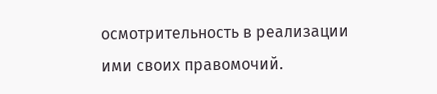осмотрительность в реализации ими своих правомочий.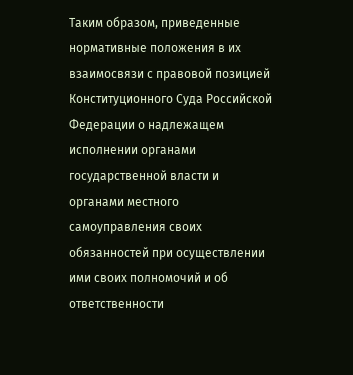Таким образом, приведенные нормативные положения в их взаимосвязи с правовой позицией Конституционного Суда Российской Федерации о надлежащем исполнении органами государственной власти и органами местного самоуправления своих обязанностей при осуществлении ими своих полномочий и об ответственности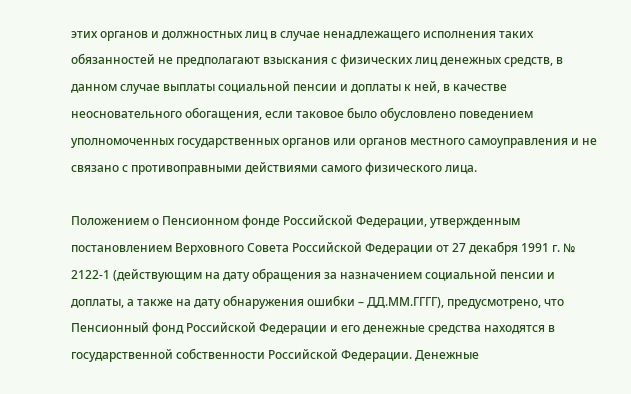этих органов и должностных лиц в случае ненадлежащего исполнения таких обязанностей не предполагают взыскания с физических лиц денежных средств, в данном случае выплаты социальной пенсии и доплаты к ней, в качестве неосновательного обогащения, если таковое было обусловлено поведением уполномоченных государственных органов или органов местного самоуправления и не связано с противоправными действиями самого физического лица.

Положением о Пенсионном фонде Российской Федерации, утвержденным постановлением Верховного Совета Российской Федерации от 27 декабря 1991 г. № 2122-1 (действующим на дату обращения за назначением социальной пенсии и доплаты, а также на дату обнаружения ошибки – ДД.ММ.ГГГГ), предусмотрено, что Пенсионный фонд Российской Федерации и его денежные средства находятся в государственной собственности Российской Федерации. Денежные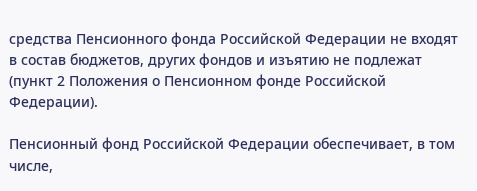средства Пенсионного фонда Российской Федерации не входят в состав бюджетов, других фондов и изъятию не подлежат (пункт 2 Положения о Пенсионном фонде Российской Федерации).

Пенсионный фонд Российской Федерации обеспечивает, в том числе,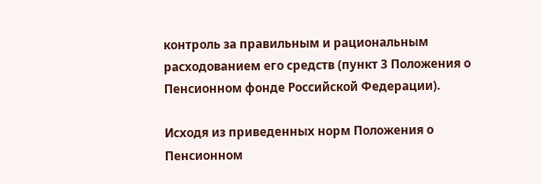контроль за правильным и рациональным расходованием его средств (пункт 3 Положения о Пенсионном фонде Российской Федерации).

Исходя из приведенных норм Положения о Пенсионном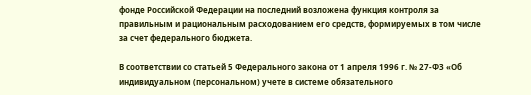фонде Российской Федерации на последний возложена функция контроля за правильным и рациональным расходованием его средств, формируемых в том числе за счет федерального бюджета.

В соответствии со статьей 5 Федерального закона от 1 апреля 1996 г. № 27-ФЗ «Об индивидуальном (персональном) учете в системе обязательного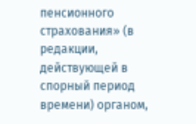пенсионного страхования» (в редакции, действующей в спорный период времени) органом,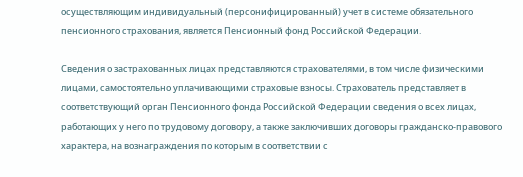осуществляющим индивидуальный (персонифицированный) учет в системе обязательного пенсионного страхования, является Пенсионный фонд Российской Федерации.

Сведения о застрахованных лицах представляются страхователями, в том числе физическими лицами, самостоятельно уплачивающими страховые взносы. Страхователь представляет в соответствующий орган Пенсионного фонда Российской Федерации сведения о всех лицах, работающих у него по трудовому договору, а также заключивших договоры гражданско-правового характера, на вознаграждения по которым в соответствии с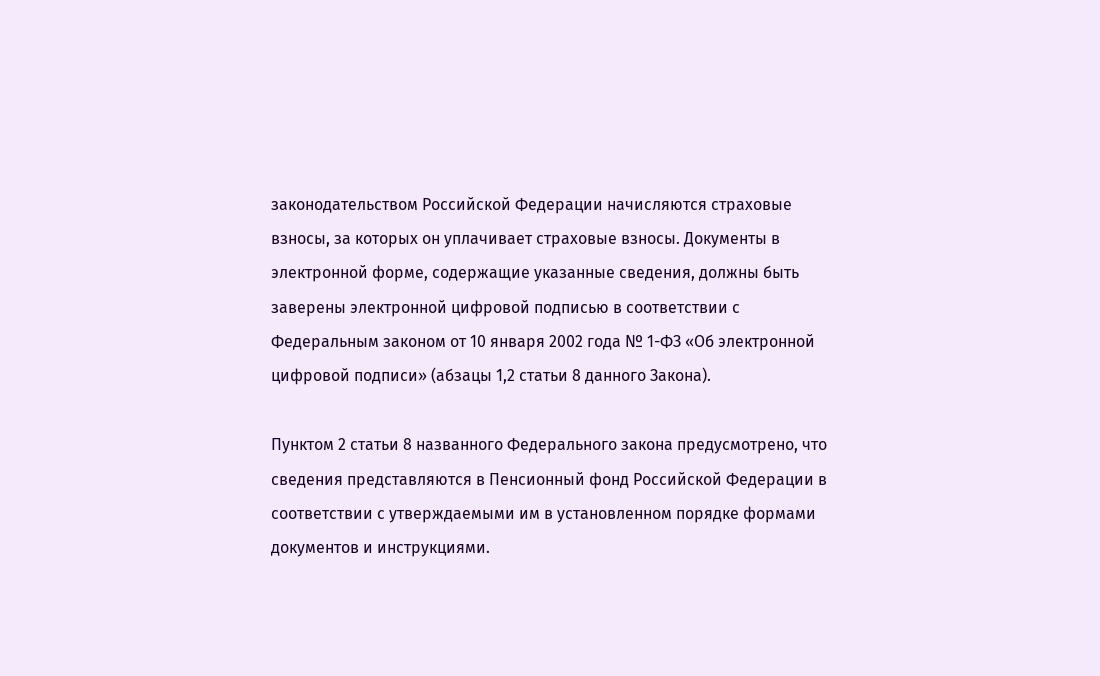законодательством Российской Федерации начисляются страховые взносы, за которых он уплачивает страховые взносы. Документы в электронной форме, содержащие указанные сведения, должны быть заверены электронной цифровой подписью в соответствии с Федеральным законом от 10 января 2002 года № 1-ФЗ «Об электронной цифровой подписи» (абзацы 1,2 статьи 8 данного Закона).

Пунктом 2 статьи 8 названного Федерального закона предусмотрено, что сведения представляются в Пенсионный фонд Российской Федерации в соответствии с утверждаемыми им в установленном порядке формами документов и инструкциями.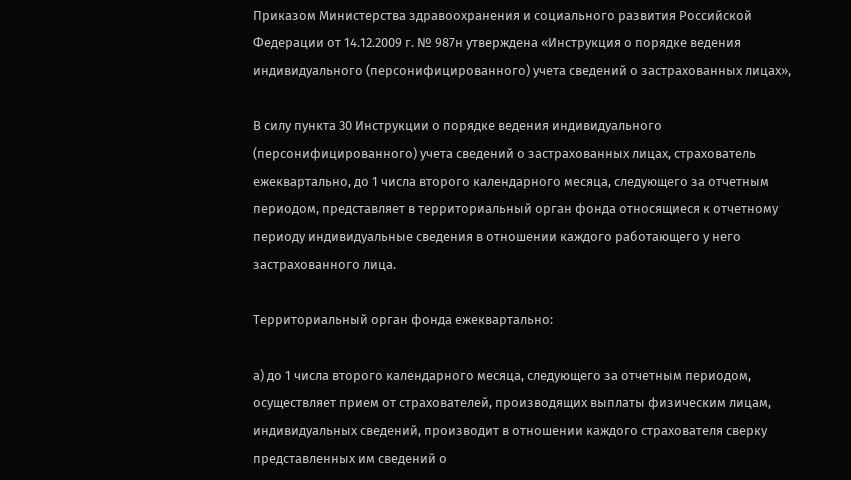Приказом Министерства здравоохранения и социального развития Российской Федерации от 14.12.2009 г. № 987н утверждена «Инструкция о порядке ведения индивидуального (персонифицированного) учета сведений о застрахованных лицах»,

В силу пункта 30 Инструкции о порядке ведения индивидуального (персонифицированного) учета сведений о застрахованных лицах, страхователь ежеквартально, до 1 числа второго календарного месяца, следующего за отчетным периодом, представляет в территориальный орган фонда относящиеся к отчетному периоду индивидуальные сведения в отношении каждого работающего у него застрахованного лица.

Территориальный орган фонда ежеквартально:

а) до 1 числа второго календарного месяца, следующего за отчетным периодом, осуществляет прием от страхователей, производящих выплаты физическим лицам, индивидуальных сведений, производит в отношении каждого страхователя сверку представленных им сведений о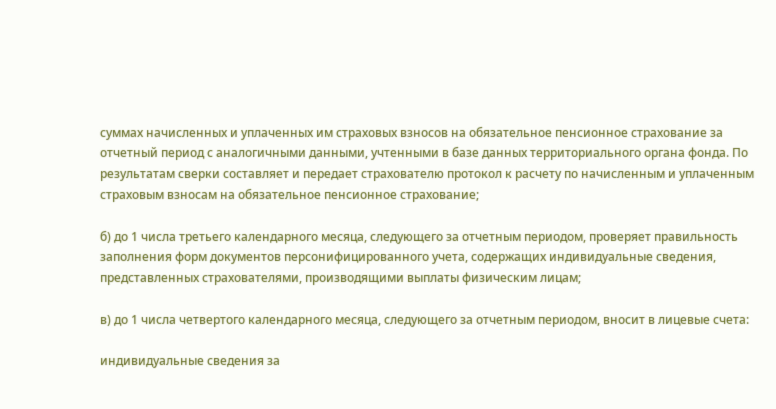суммах начисленных и уплаченных им страховых взносов на обязательное пенсионное страхование за отчетный период с аналогичными данными, учтенными в базе данных территориального органа фонда. По результатам сверки составляет и передает страхователю протокол к расчету по начисленным и уплаченным страховым взносам на обязательное пенсионное страхование;

б) до 1 числа третьего календарного месяца, следующего за отчетным периодом, проверяет правильность заполнения форм документов персонифицированного учета, содержащих индивидуальные сведения, представленных страхователями, производящими выплаты физическим лицам;

в) до 1 числа четвертого календарного месяца, следующего за отчетным периодом, вносит в лицевые счета:

индивидуальные сведения за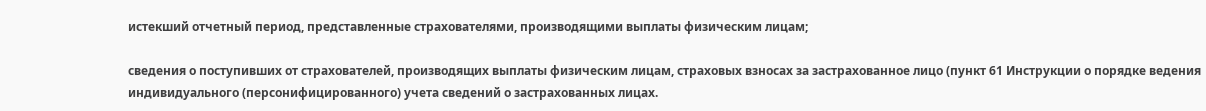истекший отчетный период, представленные страхователями, производящими выплаты физическим лицам;

сведения о поступивших от страхователей, производящих выплаты физическим лицам, страховых взносах за застрахованное лицо (пункт 61 Инструкции о порядке ведения индивидуального (персонифицированного) учета сведений о застрахованных лицах.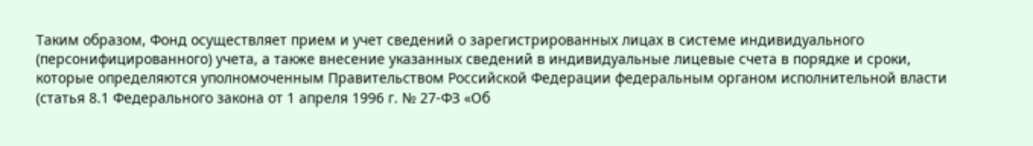Таким образом, Фонд осуществляет прием и учет сведений о зарегистрированных лицах в системе индивидуального (персонифицированного) учета, а также внесение указанных сведений в индивидуальные лицевые счета в порядке и сроки, которые определяются уполномоченным Правительством Российской Федерации федеральным органом исполнительной власти (статья 8.1 Федерального закона от 1 апреля 1996 г. № 27-ФЗ «Об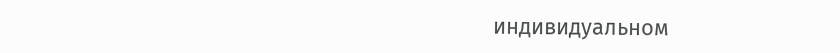индивидуальном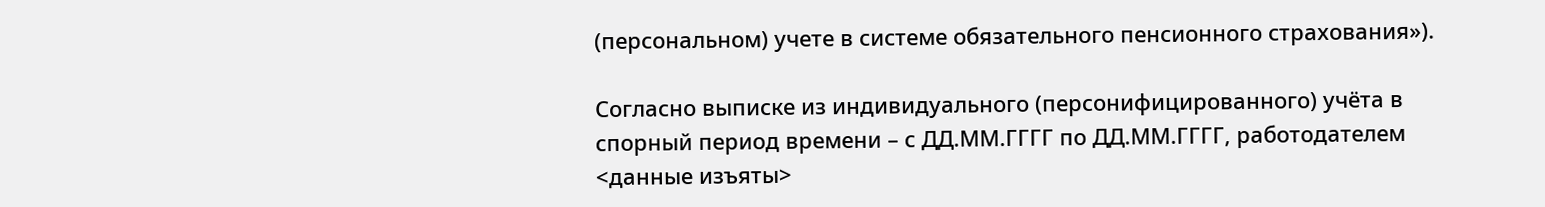(персональном) учете в системе обязательного пенсионного страхования»).

Согласно выписке из индивидуального (персонифицированного) учёта в спорный период времени – с ДД.ММ.ГГГГ по ДД.ММ.ГГГГ, работодателем <данные изъяты>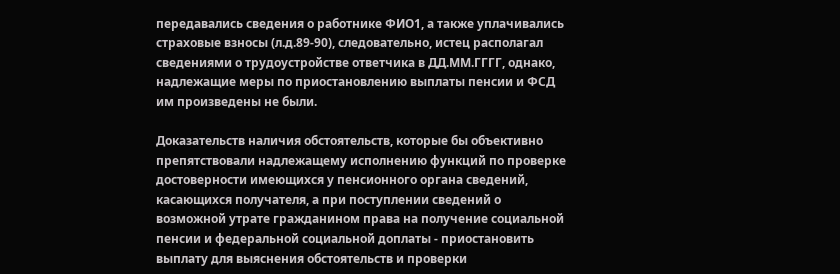передавались сведения о работнике ФИО1, а также уплачивались страховые взносы (л.д.89-90), следовательно, истец располагал сведениями о трудоустройстве ответчика в ДД.ММ.ГГГГ, однако, надлежащие меры по приостановлению выплаты пенсии и ФСД им произведены не были.

Доказательств наличия обстоятельств, которые бы объективно препятствовали надлежащему исполнению функций по проверке достоверности имеющихся у пенсионного органа сведений, касающихся получателя, а при поступлении сведений о возможной утрате гражданином права на получение социальной пенсии и федеральной социальной доплаты - приостановить выплату для выяснения обстоятельств и проверки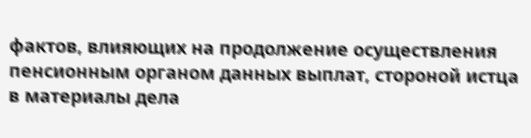фактов, влияющих на продолжение осуществления пенсионным органом данных выплат, стороной истца в материалы дела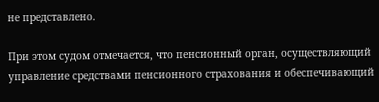не представлено.

При этом судом отмечается, что пенсионный орган, осуществляющий управление средствами пенсионного страхования и обеспечивающий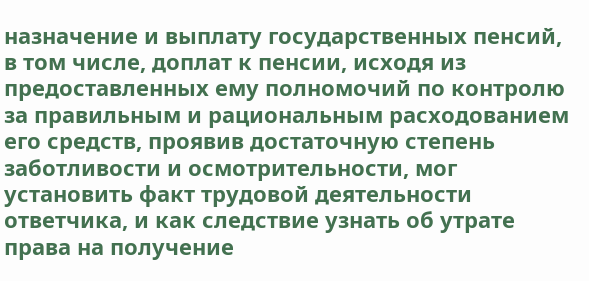назначение и выплату государственных пенсий, в том числе, доплат к пенсии, исходя из предоставленных ему полномочий по контролю за правильным и рациональным расходованием его средств, проявив достаточную степень заботливости и осмотрительности, мог установить факт трудовой деятельности ответчика, и как следствие узнать об утрате права на получение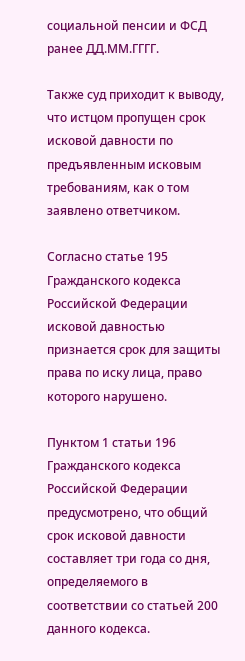социальной пенсии и ФСД ранее ДД.ММ.ГГГГ.

Также суд приходит к выводу, что истцом пропущен срок исковой давности по предъявленным исковым требованиям, как о том заявлено ответчиком.

Согласно статье 195 Гражданского кодекса Российской Федерации исковой давностью признается срок для защиты права по иску лица, право которого нарушено.

Пунктом 1 статьи 196 Гражданского кодекса Российской Федерации предусмотрено, что общий срок исковой давности составляет три года со дня, определяемого в соответствии со статьей 200 данного кодекса.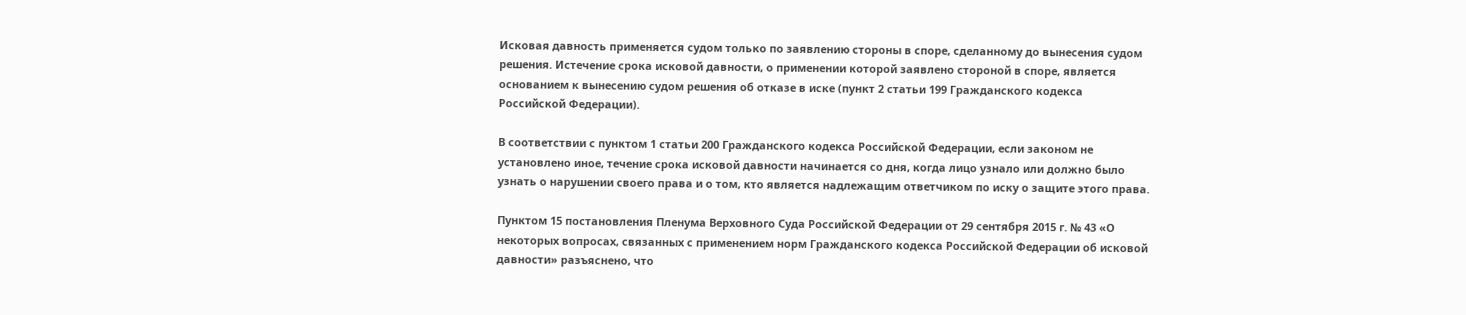Исковая давность применяется судом только по заявлению стороны в споре, сделанному до вынесения судом решения. Истечение срока исковой давности, о применении которой заявлено стороной в споре, является основанием к вынесению судом решения об отказе в иске (пункт 2 статьи 199 Гражданского кодекса Российской Федерации).

В соответствии с пунктом 1 статьи 200 Гражданского кодекса Российской Федерации, если законом не установлено иное, течение срока исковой давности начинается со дня, когда лицо узнало или должно было узнать о нарушении своего права и о том, кто является надлежащим ответчиком по иску о защите этого права.

Пунктом 15 постановления Пленума Верховного Суда Российской Федерации от 29 сентября 2015 г. № 43 «О некоторых вопросах, связанных с применением норм Гражданского кодекса Российской Федерации об исковой давности» разъяснено, что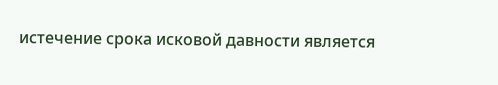истечение срока исковой давности является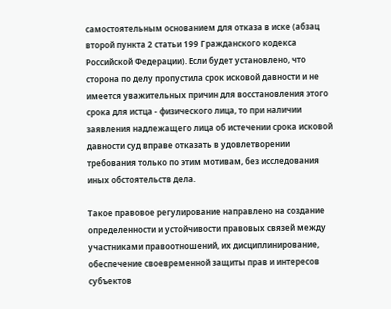самостоятельным основанием для отказа в иске (абзац второй пункта 2 статьи 199 Гражданского кодекса Российской Федерации). Если будет установлено, что сторона по делу пропустила срок исковой давности и не имеется уважительных причин для восстановления этого срока для истца - физического лица, то при наличии заявления надлежащего лица об истечении срока исковой давности суд вправе отказать в удовлетворении требования только по этим мотивам, без исследования иных обстоятельств дела.

Такое правовое регулирование направлено на создание определенности и устойчивости правовых связей между участниками правоотношений, их дисциплинирование, обеспечение своевременной защиты прав и интересов субъектов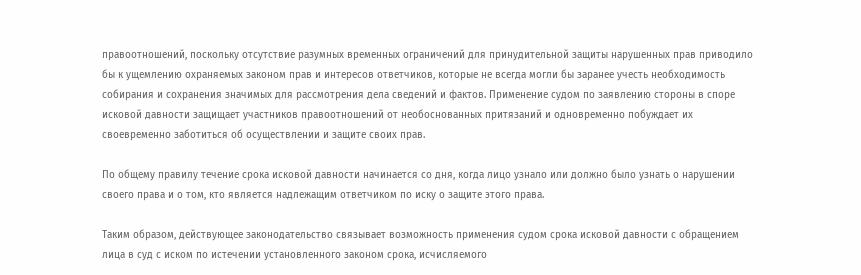правоотношений, поскольку отсутствие разумных временных ограничений для принудительной защиты нарушенных прав приводило бы к ущемлению охраняемых законом прав и интересов ответчиков, которые не всегда могли бы заранее учесть необходимость собирания и сохранения значимых для рассмотрения дела сведений и фактов. Применение судом по заявлению стороны в споре исковой давности защищает участников правоотношений от необоснованных притязаний и одновременно побуждает их своевременно заботиться об осуществлении и защите своих прав.

По общему правилу течение срока исковой давности начинается со дня, когда лицо узнало или должно было узнать о нарушении своего права и о том, кто является надлежащим ответчиком по иску о защите этого права.

Таким образом, действующее законодательство связывает возможность применения судом срока исковой давности с обращением лица в суд с иском по истечении установленного законом срока, исчисляемого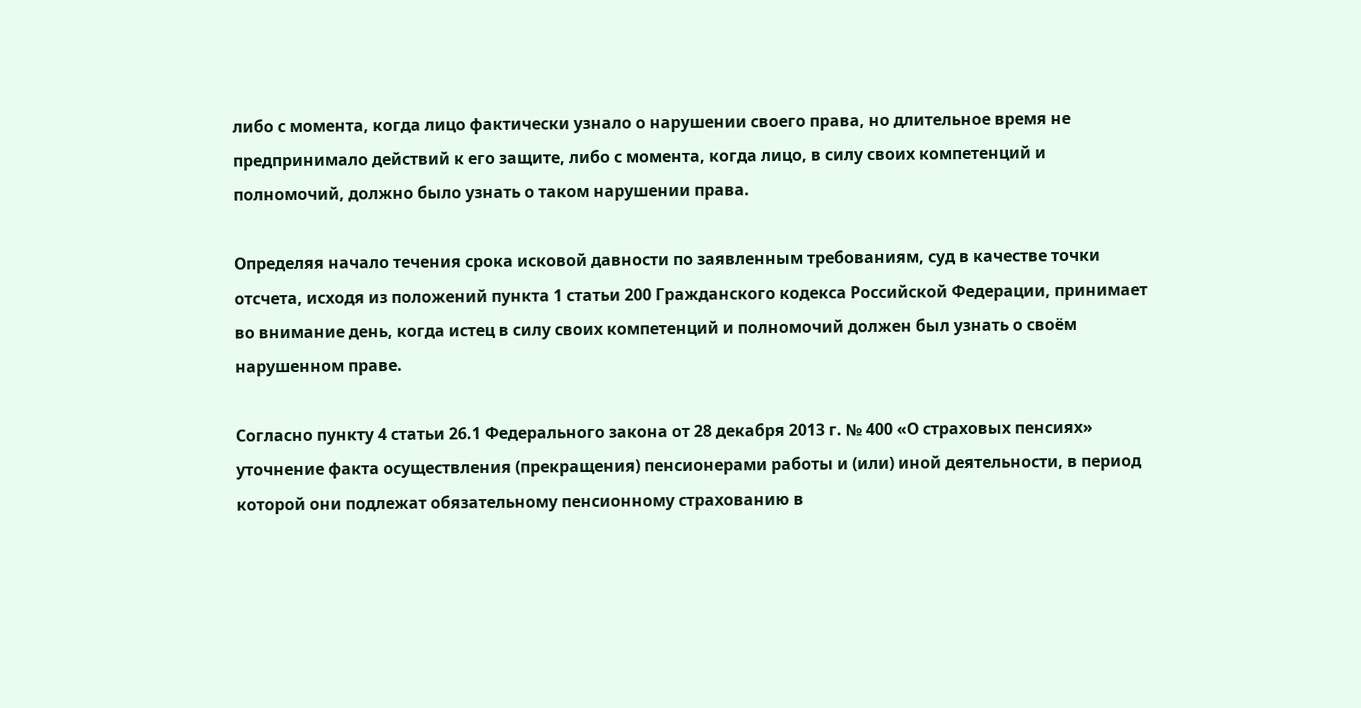либо с момента, когда лицо фактически узнало о нарушении своего права, но длительное время не предпринимало действий к его защите, либо с момента, когда лицо, в силу своих компетенций и полномочий, должно было узнать о таком нарушении права.

Определяя начало течения срока исковой давности по заявленным требованиям, суд в качестве точки отсчета, исходя из положений пункта 1 статьи 200 Гражданского кодекса Российской Федерации, принимает во внимание день, когда истец в силу своих компетенций и полномочий должен был узнать о своём нарушенном праве.

Согласно пункту 4 статьи 26.1 Федерального закона от 28 декабря 2013 г. № 400 «О страховых пенсиях» уточнение факта осуществления (прекращения) пенсионерами работы и (или) иной деятельности, в период которой они подлежат обязательному пенсионному страхованию в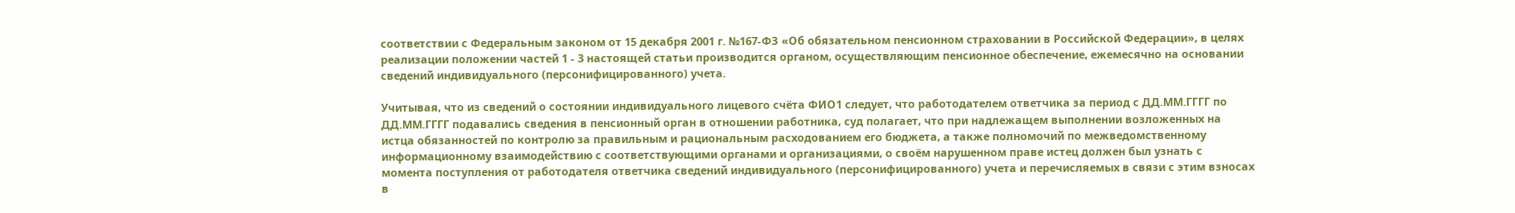соответствии с Федеральным законом от 15 декабря 2001 г. №167-ФЗ «Об обязательном пенсионном страховании в Российской Федерации», в целях реализации положении частей 1 - 3 настоящей статьи производится органом, осуществляющим пенсионное обеспечение, ежемесячно на основании сведений индивидуального (персонифицированного) учета.

Учитывая, что из сведений о состоянии индивидуального лицевого счёта ФИО1 следует, что работодателем ответчика за период с ДД.ММ.ГГГГ по ДД.ММ.ГГГГ подавались сведения в пенсионный орган в отношении работника, суд полагает, что при надлежащем выполнении возложенных на истца обязанностей по контролю за правильным и рациональным расходованием его бюджета, а также полномочий по межведомственному информационному взаимодействию с соответствующими органами и организациями, о своём нарушенном праве истец должен был узнать с момента поступления от работодателя ответчика сведений индивидуального (персонифицированного) учета и перечисляемых в связи с этим взносах в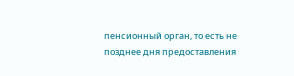пенсионный орган, то есть не позднее дня предоставления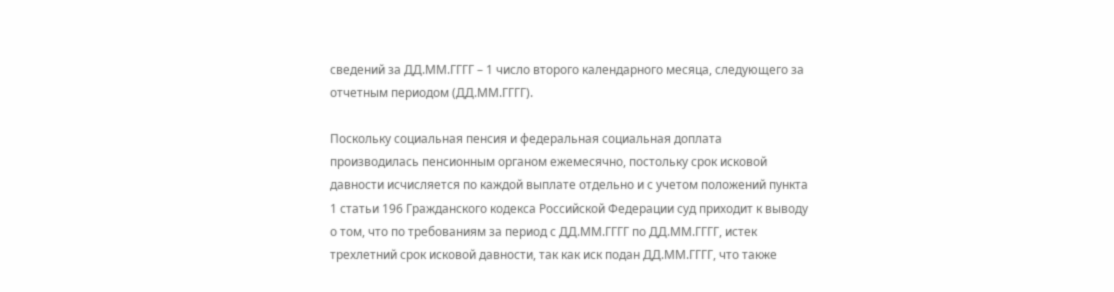сведений за ДД.ММ.ГГГГ – 1 число второго календарного месяца, следующего за отчетным периодом (ДД.ММ.ГГГГ).

Поскольку социальная пенсия и федеральная социальная доплата производилась пенсионным органом ежемесячно, постольку срок исковой давности исчисляется по каждой выплате отдельно и с учетом положений пункта 1 статьи 196 Гражданского кодекса Российской Федерации суд приходит к выводу о том, что по требованиям за период с ДД.ММ.ГГГГ по ДД.ММ.ГГГГ, истек трехлетний срок исковой давности, так как иск подан ДД.ММ.ГГГГ, что также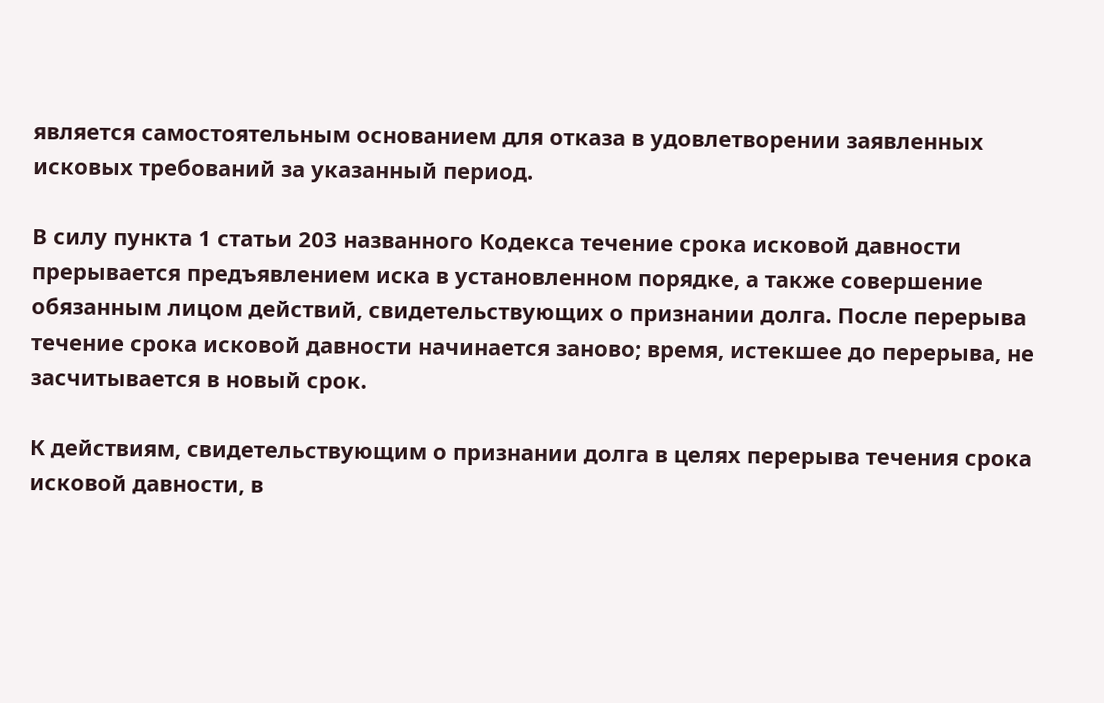является самостоятельным основанием для отказа в удовлетворении заявленных исковых требований за указанный период.

В силу пункта 1 статьи 203 названного Кодекса течение срока исковой давности прерывается предъявлением иска в установленном порядке, а также совершение обязанным лицом действий, свидетельствующих о признании долга. После перерыва течение срока исковой давности начинается заново; время, истекшее до перерыва, не засчитывается в новый срок.

К действиям, свидетельствующим о признании долга в целях перерыва течения срока исковой давности, в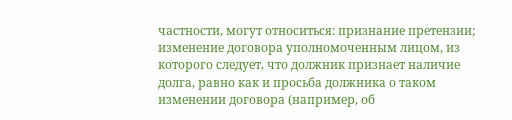частности, могут относиться: признание претензии; изменение договора уполномоченным лицом, из которого следует, что должник признает наличие долга, равно как и просьба должника о таком изменении договора (например, об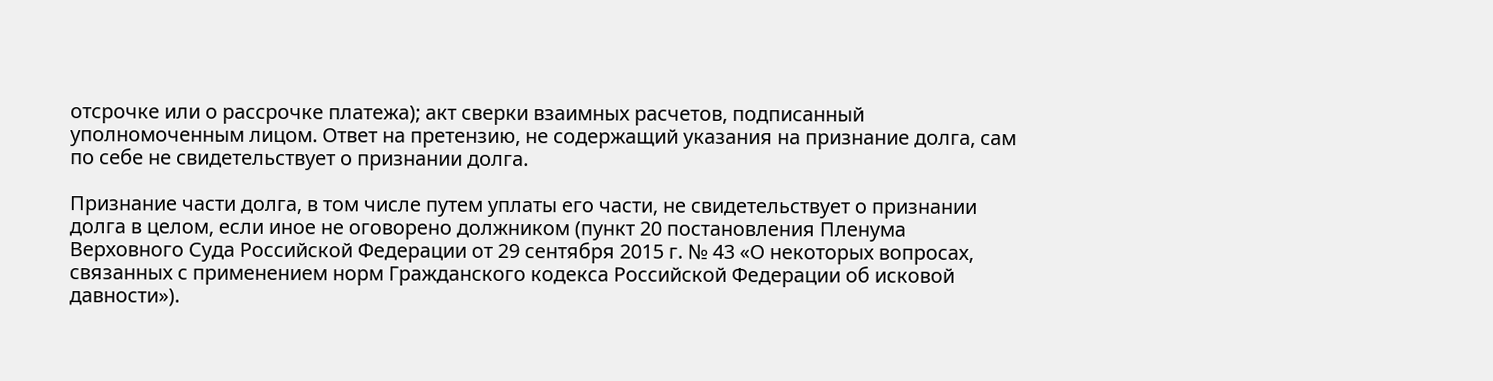отсрочке или о рассрочке платежа); акт сверки взаимных расчетов, подписанный уполномоченным лицом. Ответ на претензию, не содержащий указания на признание долга, сам по себе не свидетельствует о признании долга.

Признание части долга, в том числе путем уплаты его части, не свидетельствует о признании долга в целом, если иное не оговорено должником (пункт 20 постановления Пленума Верховного Суда Российской Федерации от 29 сентября 2015 г. № 43 «О некоторых вопросах, связанных с применением норм Гражданского кодекса Российской Федерации об исковой давности»).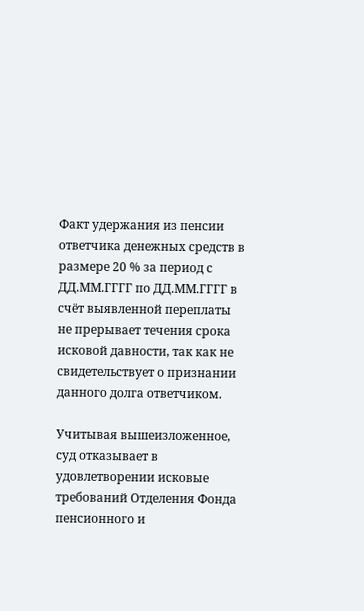Факт удержания из пенсии ответчика денежных средств в размере 20 % за период с ДД.ММ.ГГГГ по ДД.ММ.ГГГГ в счёт выявленной переплаты не прерывает течения срока исковой давности, так как не свидетельствует о признании данного долга ответчиком.

Учитывая вышеизложенное, суд отказывает в удовлетворении исковые требований Отделения Фонда пенсионного и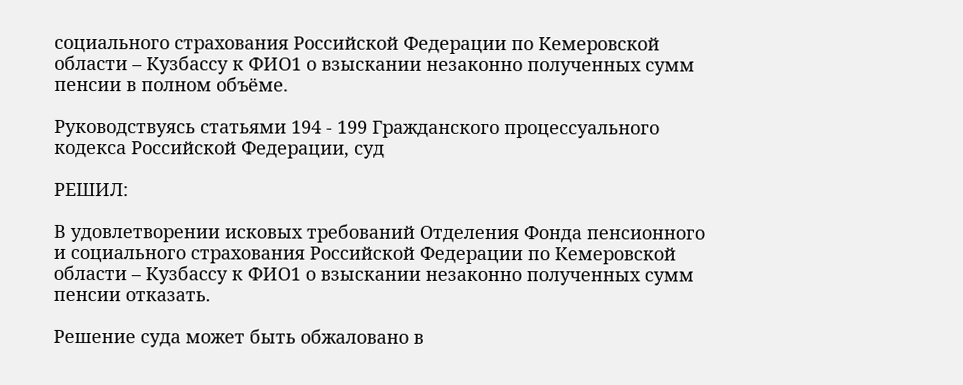социального страхования Российской Федерации по Кемеровской области – Кузбассу к ФИО1 о взыскании незаконно полученных сумм пенсии в полном объёме.

Руководствуясь статьями 194 - 199 Гражданского процессуального кодекса Российской Федерации, суд

РЕШИЛ:

В удовлетворении исковых требований Отделения Фонда пенсионного и социального страхования Российской Федерации по Кемеровской области – Кузбассу к ФИО1 о взыскании незаконно полученных сумм пенсии отказать.

Решение суда может быть обжаловано в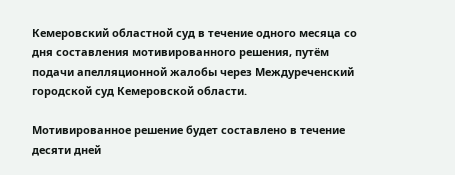Кемеровский областной суд в течение одного месяца со дня составления мотивированного решения, путём подачи апелляционной жалобы через Междуреченский городской суд Кемеровской области.

Мотивированное решение будет составлено в течение десяти дней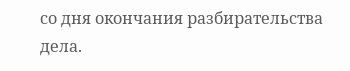со дня окончания разбирательства дела.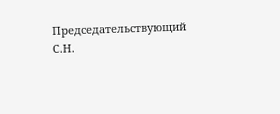Председательствующий С.Н.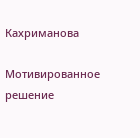Кахриманова

Мотивированное решение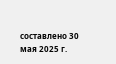составлено 30 мая 2025 г.